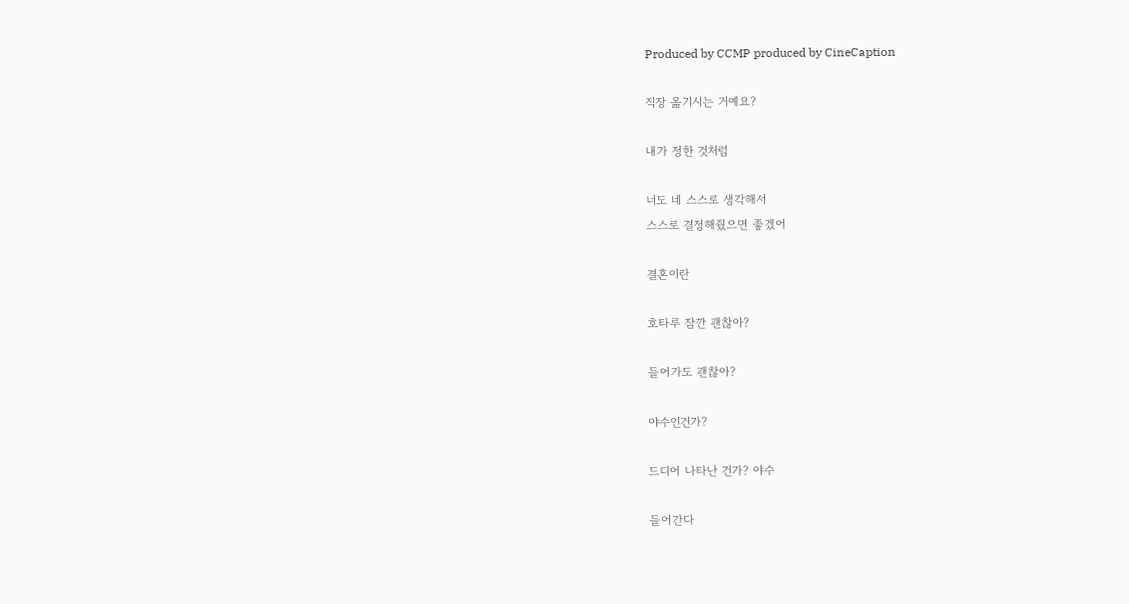Produced by CCMP produced by CineCaption

직장 옮기시는 거예요?

내가 정한 것처럼

너도 네 스스로 생각해서
스스로 결정해줬으면 좋겠어

결혼이란

호타루 잠깐 괜찮아?

들어가도 괜찮아?

야수인건가?

드디어 나타난 건가? 야수

들어간다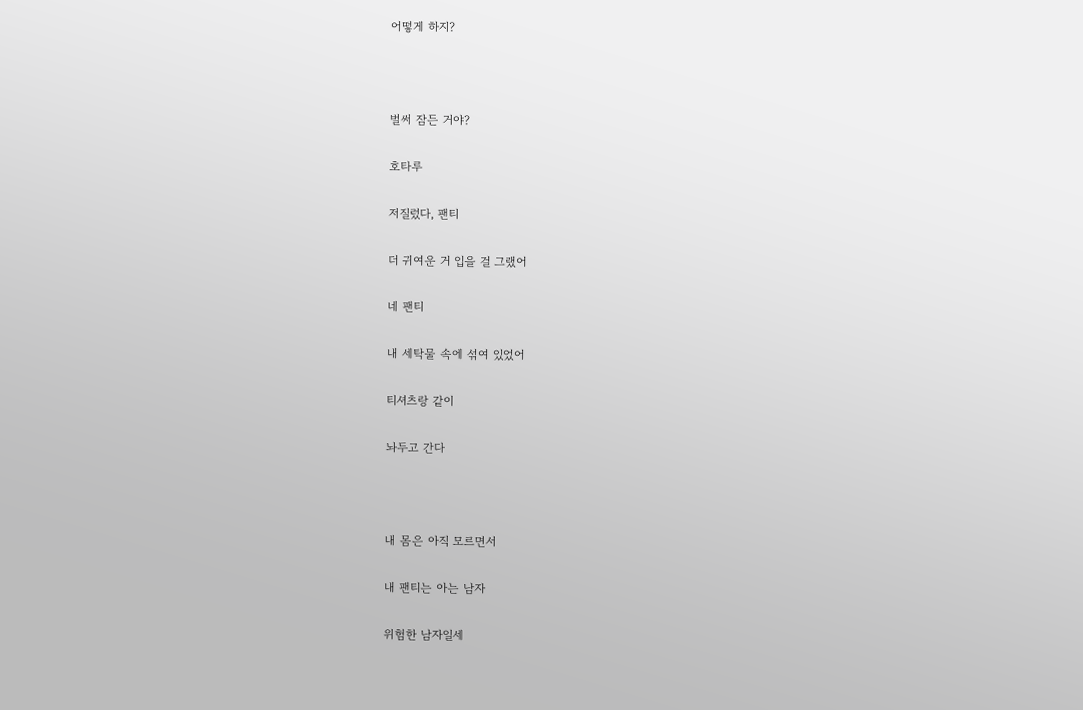어떻게 하지?



벌써 잠든 거야?

호타루

저질렀다, 팬티

더 귀여운 거 입을 걸 그랬어

네 팬티

내 세탁물 속에 섞여 있었어

티셔츠랑 같이

놔두고 간다



내 몸은 아직 모르면서

내 팬티는 아는 남자

위험한 남자일세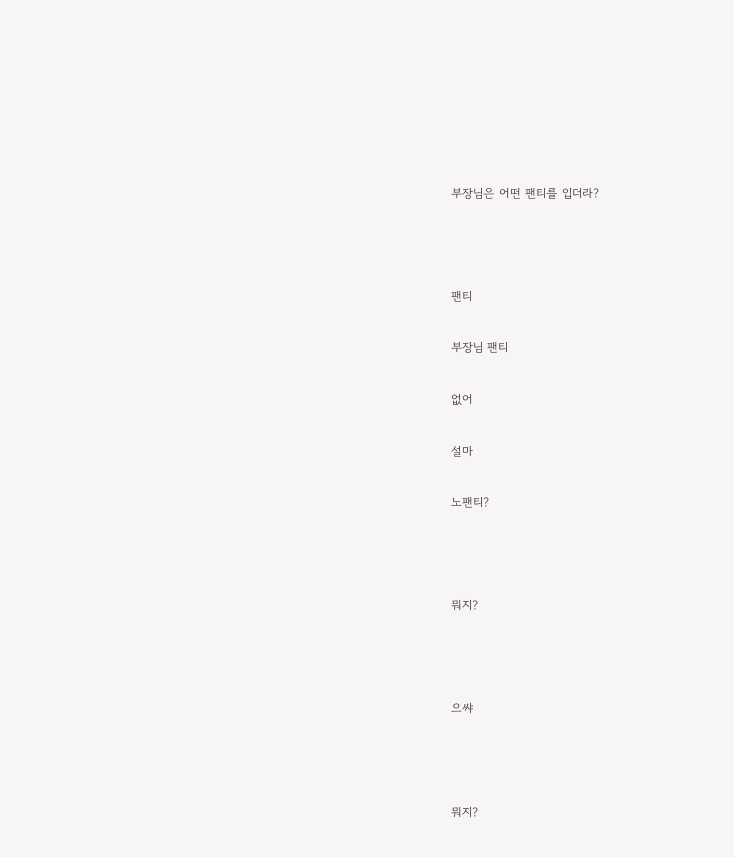부장님은 어떤 팬티를 입더라?



팬티

부장님 팬티

없어

설마

노팬티?



뭐지?



으쌰



뭐지?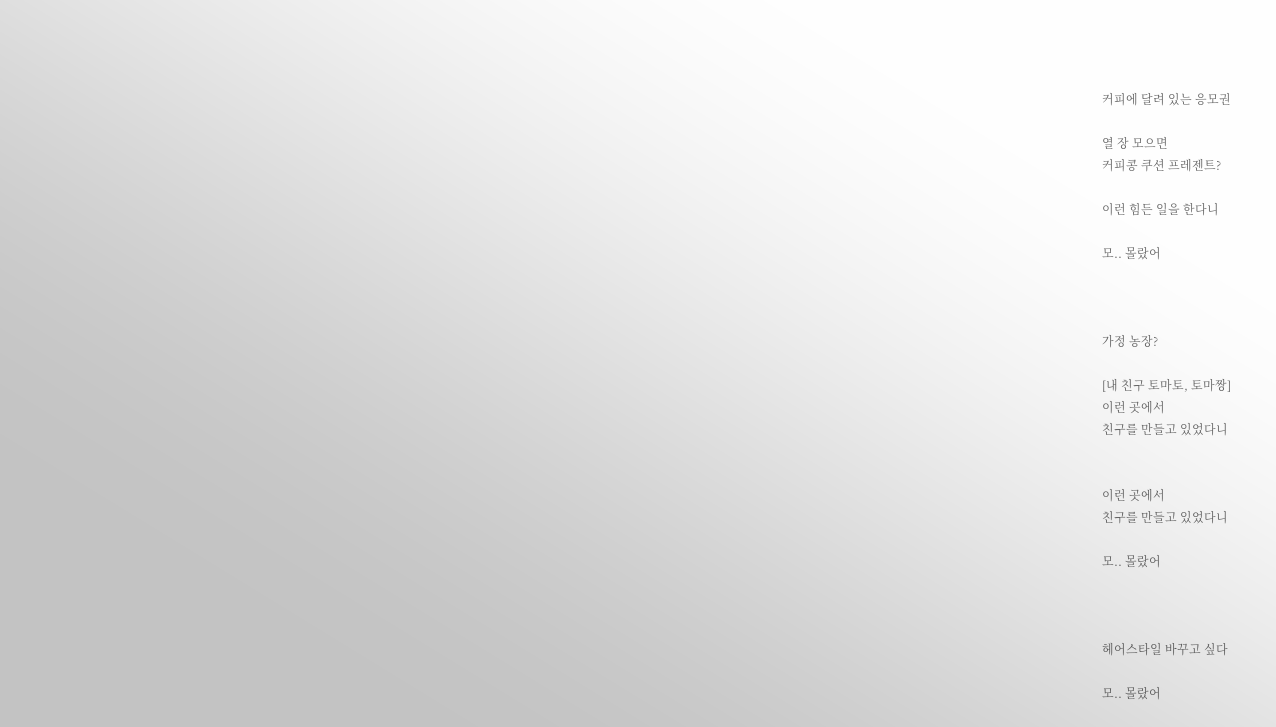커피에 달려 있는 응모권

열 장 모으면
커피콩 쿠션 프레젠트?

이런 힘든 일을 한다니

모.. 몰랐어



가정 농장?

[내 친구 토마토, 토마짱]
이런 곳에서
친구를 만들고 있었다니


이런 곳에서
친구를 만들고 있었다니

모.. 몰랐어



헤어스타일 바꾸고 싶다

모.. 몰랐어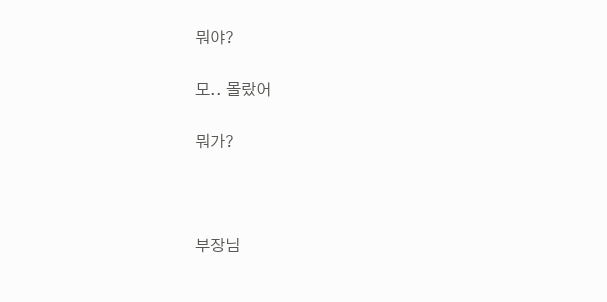뭐야?

모.. 몰랐어

뭐가?



부장님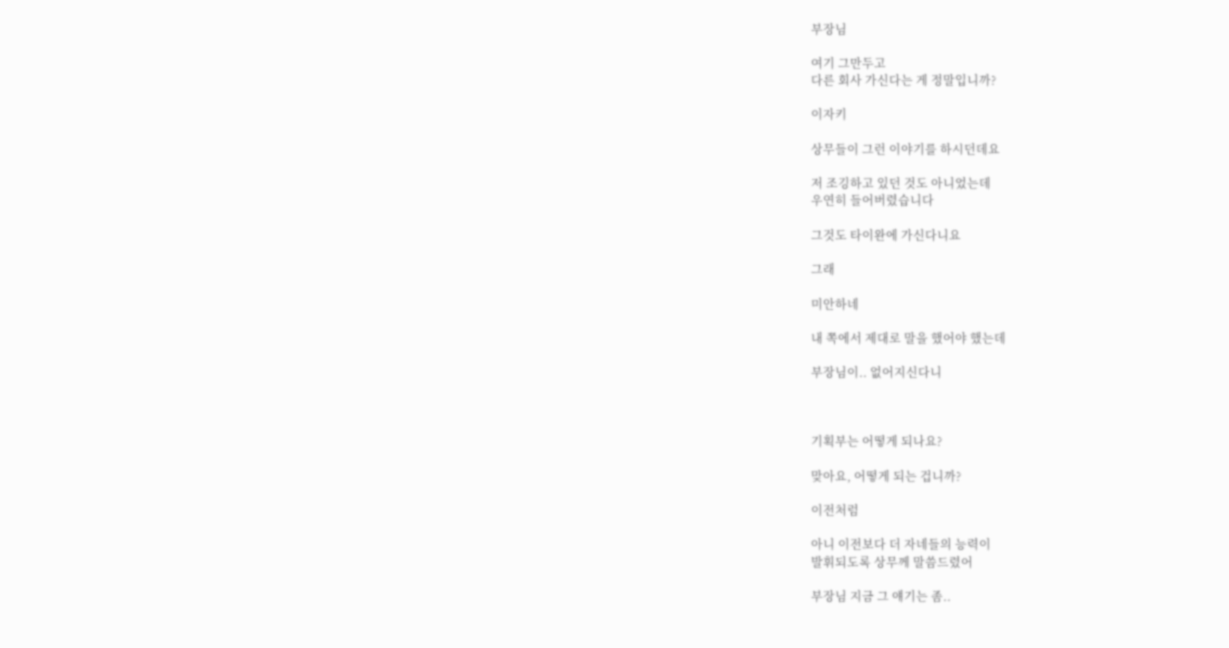부장님

여기 그만두고
다른 회사 가신다는 게 정말입니까?

이자키

상무들이 그런 이야기를 하시던데요

저 조깅하고 있던 것도 아니었는데
우연히 들어버렸습니다

그것도 타이완에 가신다니요

그래

미안하네

내 쪽에서 제대로 말을 했어야 했는데

부장님이.. 없어지신다니



기획부는 어떻게 되나요?

맞아요, 어떻게 되는 겁니까?

이전처럼

아니 이전보다 더 자네들의 능력이
발휘되도록 상무께 말씀드렸어

부장님 지금 그 얘기는 좀..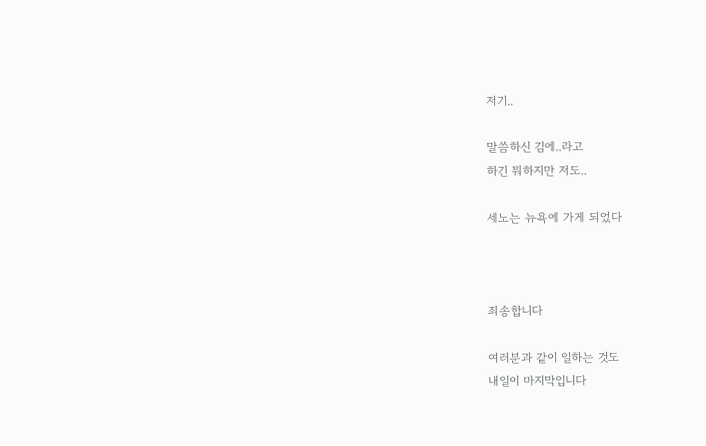저기..

말씀하신 김에..라고
하긴 뭐하지만 저도..

세노는 뉴욕에 가게 되었다



죄송합니다

여러분과 같이 일하는 것도
내일이 마지막입니다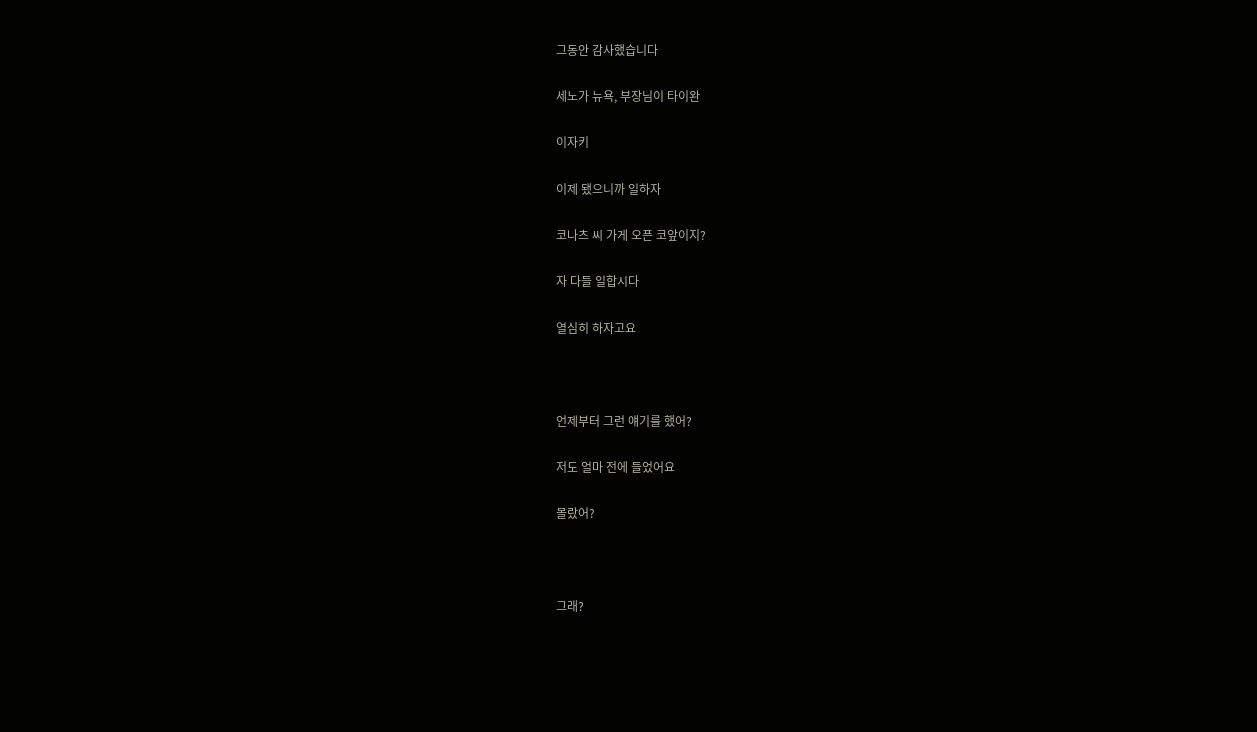그동안 감사했습니다

세노가 뉴욕, 부장님이 타이완

이자키

이제 됐으니까 일하자

코나츠 씨 가게 오픈 코앞이지?

자 다들 일합시다

열심히 하자고요



언제부터 그런 얘기를 했어?

저도 얼마 전에 들었어요

몰랐어?



그래?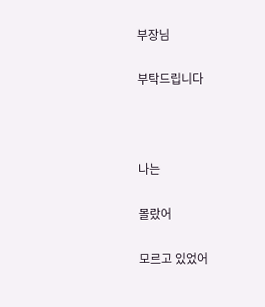부장님

부탁드립니다



나는

몰랐어

모르고 있었어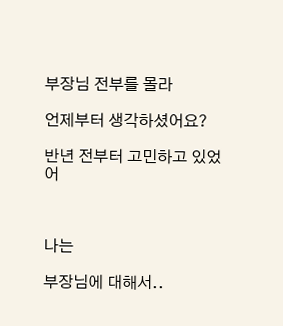부장님 전부를 몰라

언제부터 생각하셨어요?

반년 전부터 고민하고 있었어



나는

부장님에 대해서..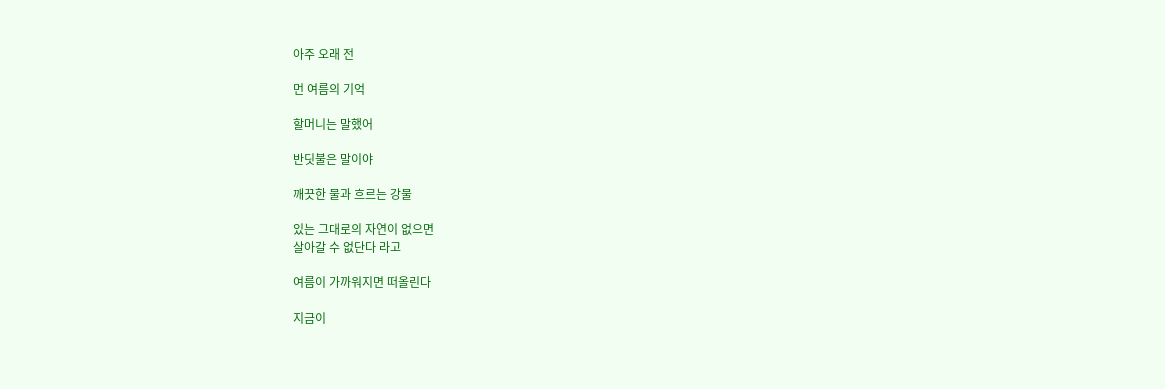아주 오래 전

먼 여름의 기억

할머니는 말했어

반딧불은 말이야

깨끗한 물과 흐르는 강물

있는 그대로의 자연이 없으면
살아갈 수 없단다 라고

여름이 가까워지면 떠올린다

지금이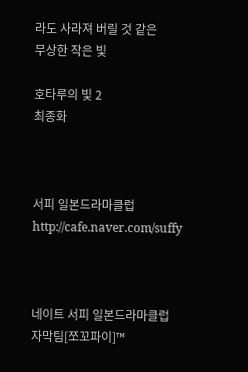라도 사라져 버릴 것 같은
무상한 작은 빛

호타루의 빛 2
최종화



서피 일본드라마클럽http://cafe.naver.com/suffy



네이트 서피 일본드라마클럽
자막팀[쪼꼬파이]™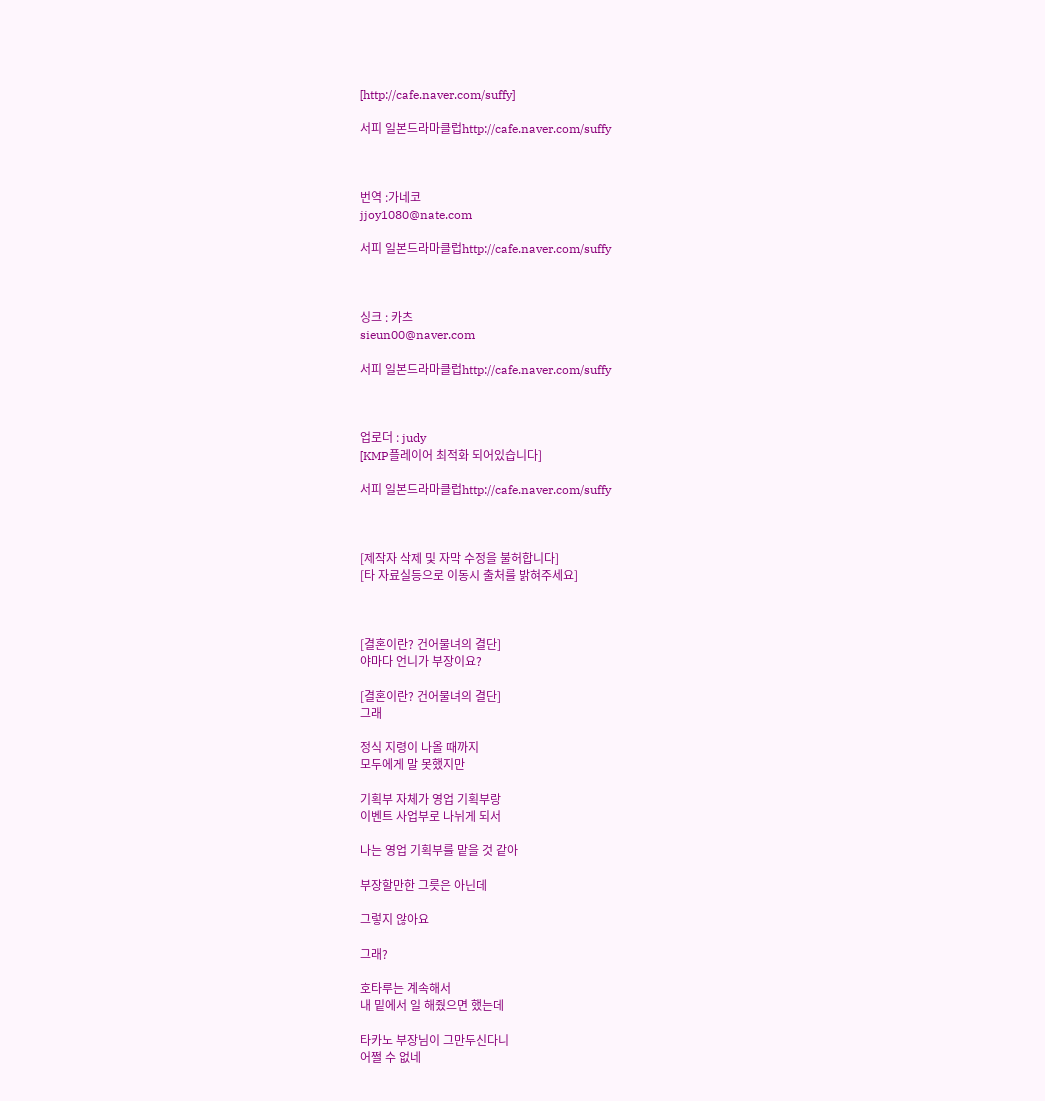[http://cafe.naver.com/suffy]

서피 일본드라마클럽http://cafe.naver.com/suffy



번역 :가네코
jjoy1080@nate.com

서피 일본드라마클럽http://cafe.naver.com/suffy



싱크 : 카츠
sieun00@naver.com

서피 일본드라마클럽http://cafe.naver.com/suffy



업로더 : judy
[KMP플레이어 최적화 되어있습니다]

서피 일본드라마클럽http://cafe.naver.com/suffy



[제작자 삭제 및 자막 수정을 불허합니다]
[타 자료실등으로 이동시 출처를 밝혀주세요]



[결혼이란? 건어물녀의 결단]
야마다 언니가 부장이요?

[결혼이란? 건어물녀의 결단]
그래

정식 지령이 나올 때까지
모두에게 말 못했지만

기획부 자체가 영업 기획부랑
이벤트 사업부로 나뉘게 되서

나는 영업 기획부를 맡을 것 같아

부장할만한 그릇은 아닌데

그렇지 않아요

그래?

호타루는 계속해서
내 밑에서 일 해줬으면 했는데

타카노 부장님이 그만두신다니
어쩔 수 없네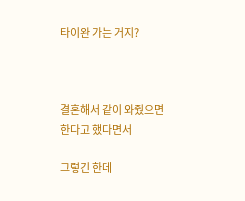타이완 가는 거지?



결혼해서 같이 와줬으면
한다고 했다면서

그렇긴 한데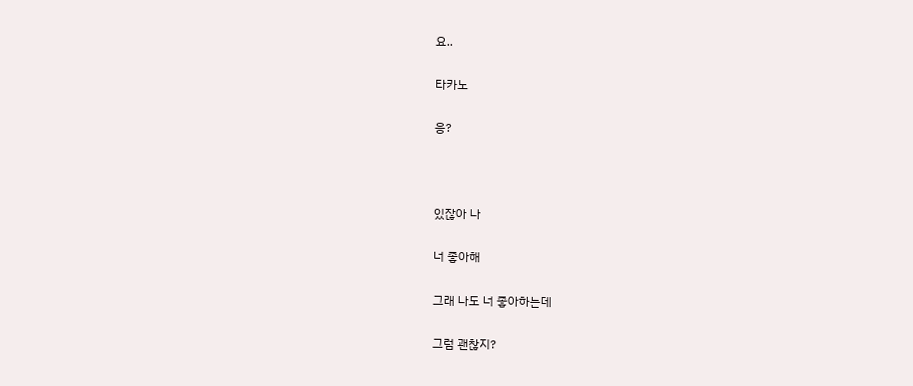요..

타카노

응?



있잖아 나

너 좋아해

그래 나도 너 좋아하는데

그럼 괜찮지?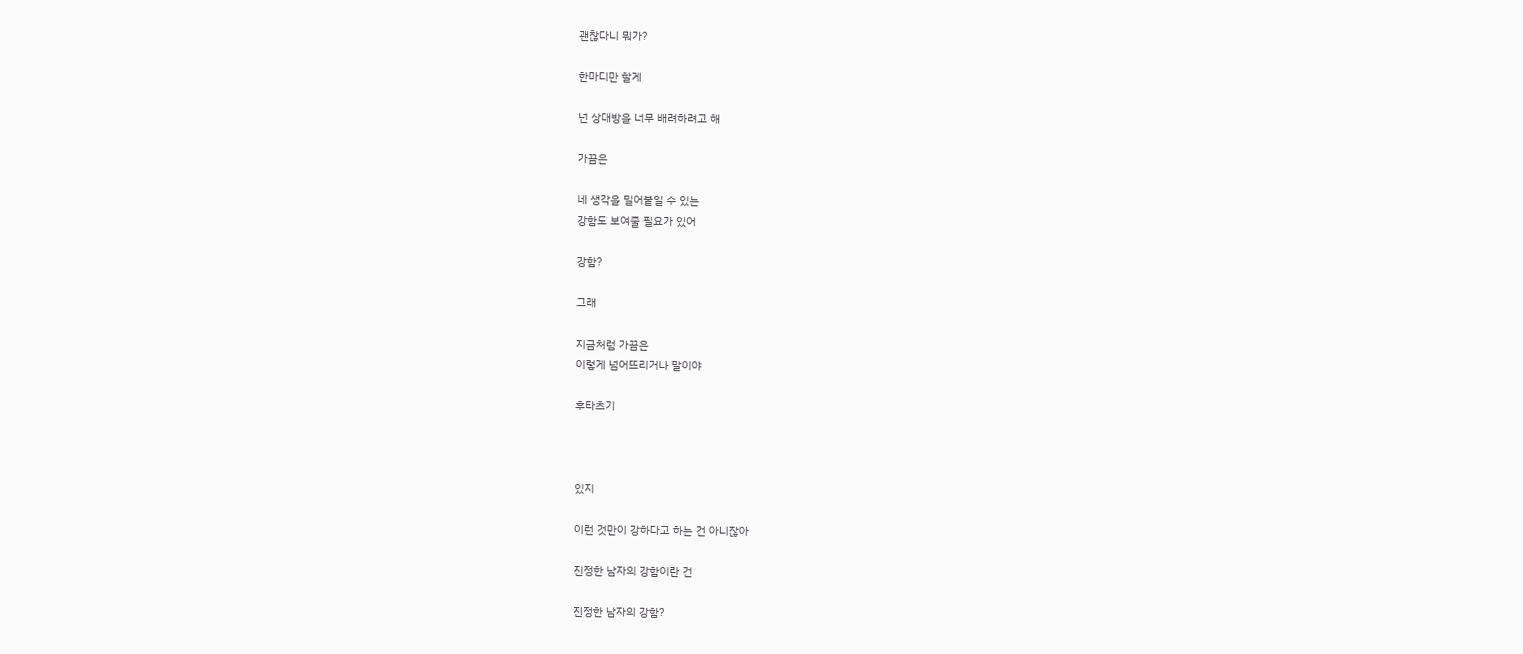괜찮다니 뭐가?

한마디만 할게

넌 상대방을 너무 배려하려고 해

가끔은

네 생각을 밀어붙일 수 있는
강함도 보여줄 필요가 있어

강함?

그래

지금처럼 가끔은
이렇게 넘어뜨리거나 말이야

후타츠기



있지

이런 것만이 강하다고 하는 건 아니잖아

진정한 남자의 강함이란 건

진정한 남자의 강함?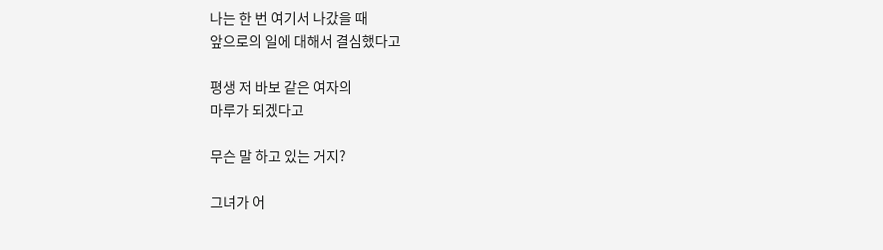나는 한 번 여기서 나갔을 때
앞으로의 일에 대해서 결심했다고

평생 저 바보 같은 여자의
마루가 되겠다고

무슨 말 하고 있는 거지?

그녀가 어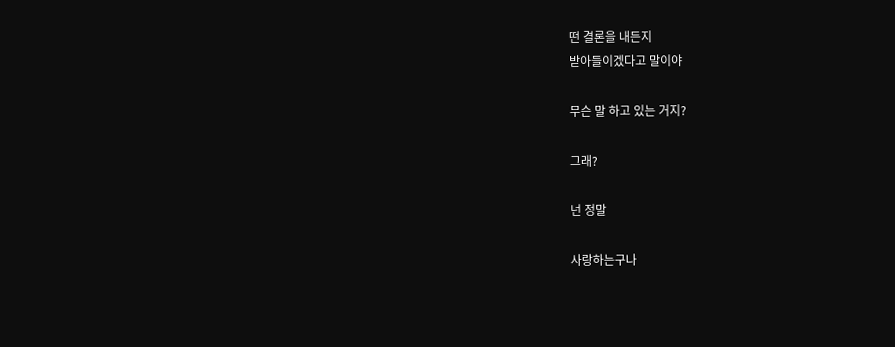떤 결론을 내든지
받아들이겠다고 말이야

무슨 말 하고 있는 거지?

그래?

넌 정말

사랑하는구나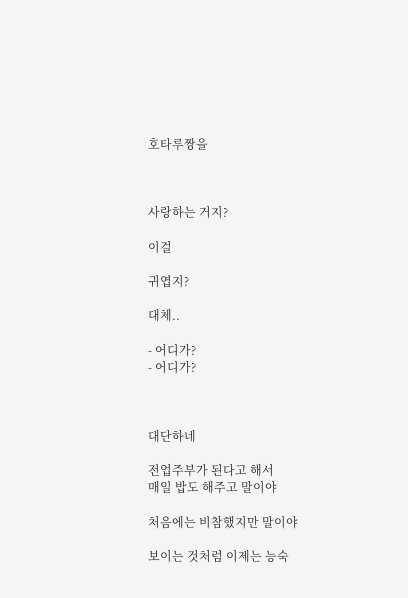호타루짱을



사랑하는 거지?

이걸

귀엽지?

대체..

- 어디가?
- 어디가?



대단하네

전업주부가 된다고 해서
매일 밥도 해주고 말이야

처음에는 비참했지만 말이야

보이는 것처럼 이제는 능숙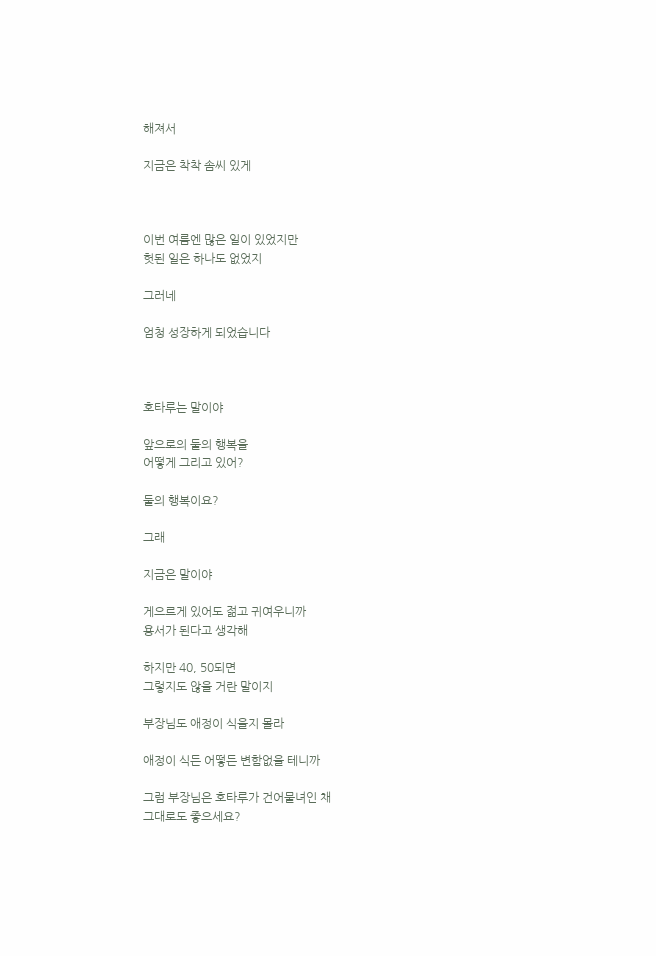해져서

지금은 착착 솜씨 있게



이번 여름엔 많은 일이 있었지만
헛된 일은 하나도 없었지

그러네

엄청 성장하게 되었습니다



호타루는 말이야

앞으로의 둘의 행복을
어떻게 그리고 있어?

둘의 행복이요?

그래

지금은 말이야

게으르게 있어도 젊고 귀여우니까
용서가 된다고 생각해

하지만 40, 50되면
그렇지도 않을 거란 말이지

부장님도 애정이 식을지 몰라

애정이 식든 어떻든 변함없을 테니까

그럼 부장님은 호타루가 건어물녀인 채
그대로도 좋으세요?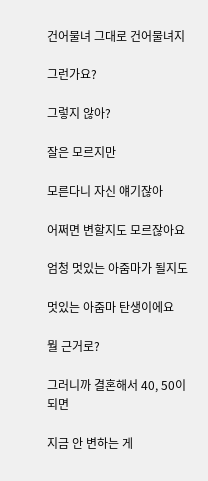건어물녀 그대로 건어물녀지

그런가요?

그렇지 않아?

잘은 모르지만

모른다니 자신 얘기잖아

어쩌면 변할지도 모르잖아요

엄청 멋있는 아줌마가 될지도

멋있는 아줌마 탄생이에요

뭘 근거로?

그러니까 결혼해서 40, 50이 되면

지금 안 변하는 게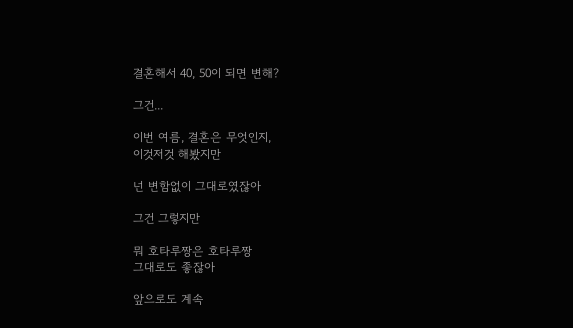결혼해서 40, 50이 되면 변해?

그건...

이번 여름, 결혼은 무엇인지,
이것저것 해봤지만

넌 변함없이 그대로였잖아

그건 그렇지만

뭐 호타루짱은 호타루짱
그대로도 좋잖아

앞으로도 계속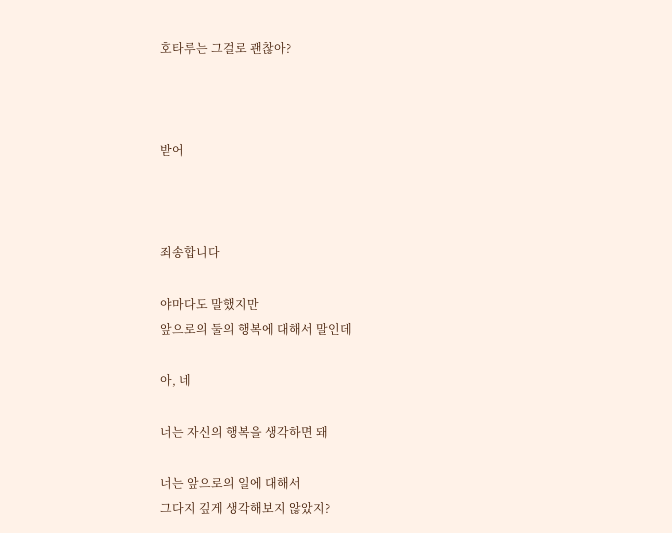호타루는 그걸로 괜찮아?



받어



죄송합니다

야마다도 말했지만
앞으로의 둘의 행복에 대해서 말인데

아, 네

너는 자신의 행복을 생각하면 돼

너는 앞으로의 일에 대해서
그다지 깊게 생각해보지 않았지?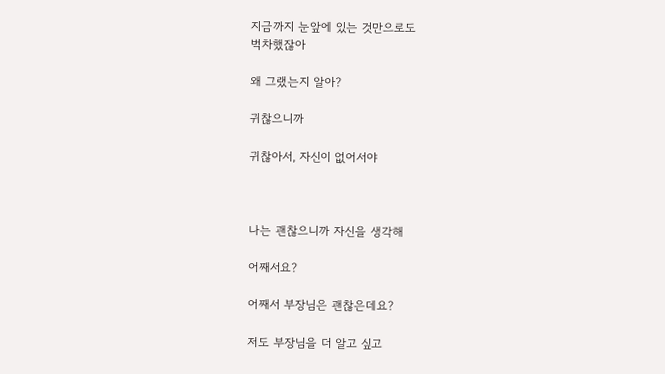지금까지 눈앞에 있는 것만으로도
벅차했잖아

왜 그랬는지 알아?

귀찮으니까

귀찮아서, 자신이 없어서야



나는 괜찮으니까 자신을 생각해

어째서요?

어째서 부장님은 괜찮은데요?

저도 부장님을 더 알고 싶고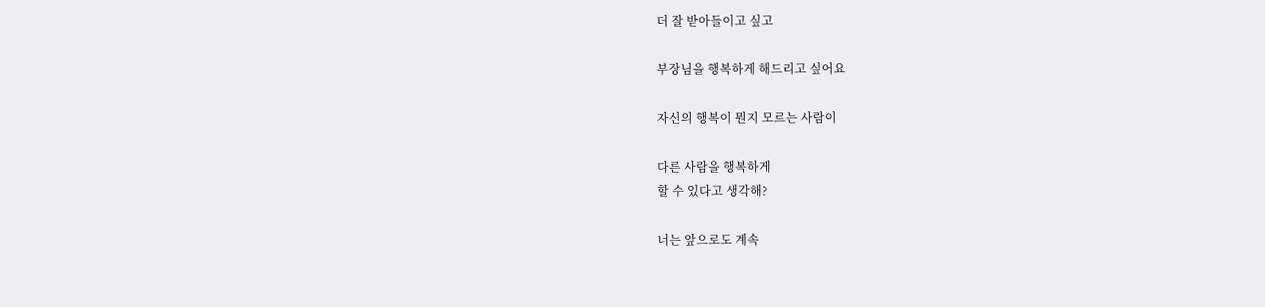더 잘 받아들이고 싶고

부장님을 행복하게 해드리고 싶어요

자신의 행복이 뭔지 모르는 사람이

다른 사람을 행복하게
할 수 있다고 생각해?

너는 앞으로도 계속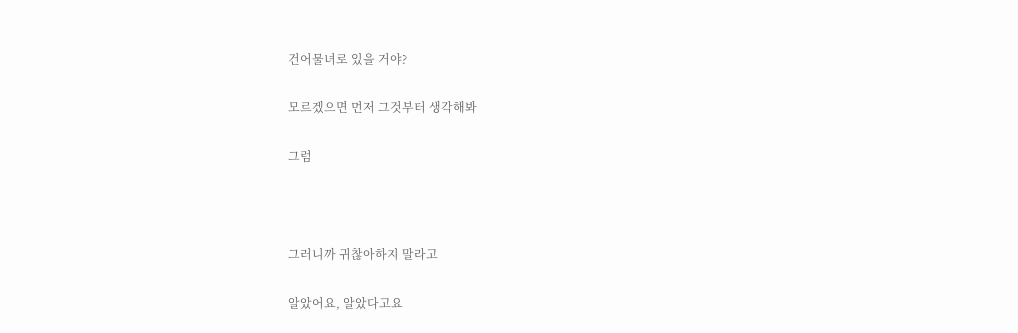건어물녀로 있을 거야?

모르겠으면 먼저 그것부터 생각해봐

그럼



그러니까 귀찮아하지 말라고

알았어요, 알았다고요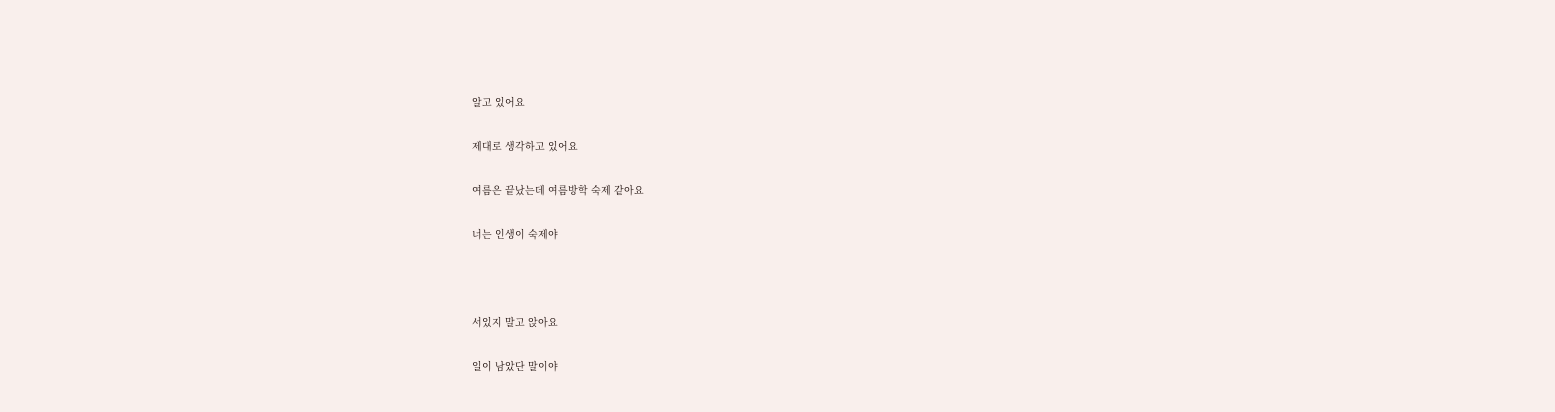알고 있어요

제대로 생각하고 있어요

여름은 끝났는데 여름방학 숙제 같아요

너는 인생이 숙제야



서있지 말고 앉아요

일이 남았단 말이야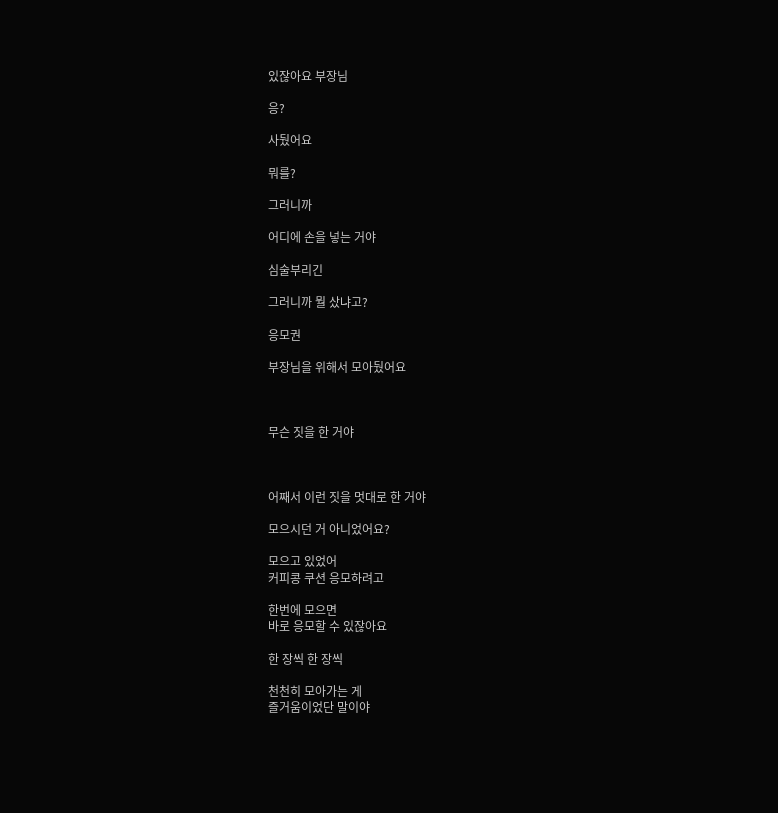있잖아요 부장님

응?

사뒀어요

뭐를?

그러니까

어디에 손을 넣는 거야

심술부리긴

그러니까 뭘 샀냐고?

응모권

부장님을 위해서 모아뒀어요



무슨 짓을 한 거야



어째서 이런 짓을 멋대로 한 거야

모으시던 거 아니었어요?

모으고 있었어
커피콩 쿠션 응모하려고

한번에 모으면
바로 응모할 수 있잖아요

한 장씩 한 장씩

천천히 모아가는 게
즐거움이었단 말이야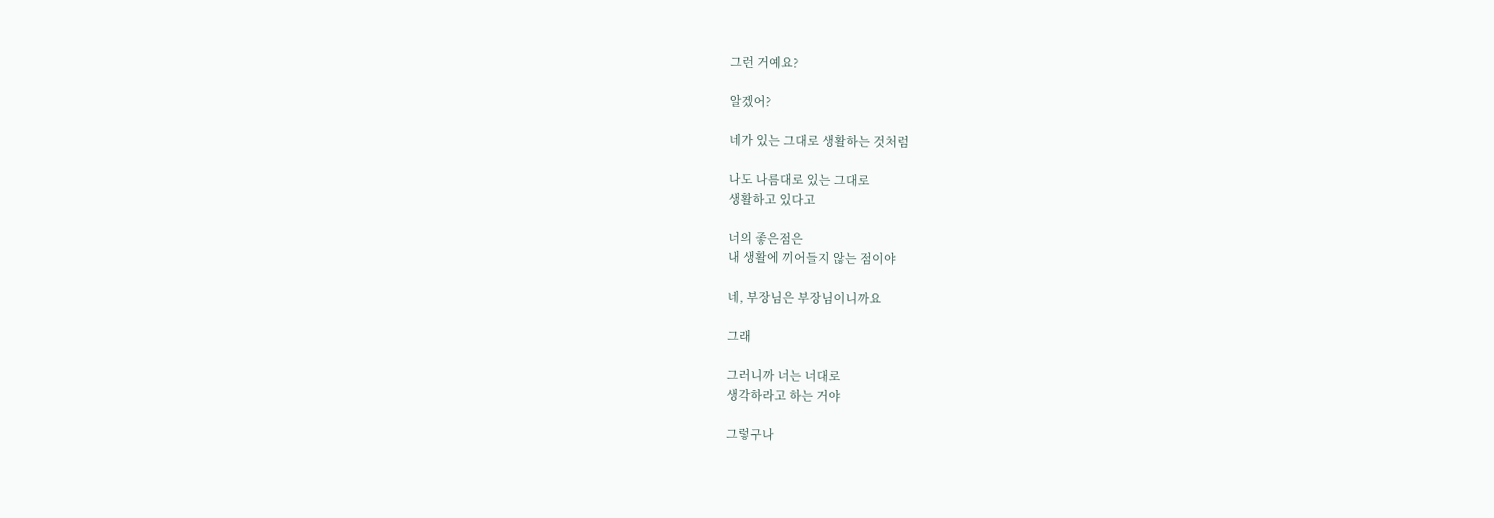그런 거예요?

알겠어?

네가 있는 그대로 생활하는 것처럼

나도 나름대로 있는 그대로
생활하고 있다고

너의 좋은점은
내 생활에 끼어들지 않는 점이야

네, 부장님은 부장님이니까요

그래

그러니까 너는 너대로
생각하라고 하는 거야

그렇구나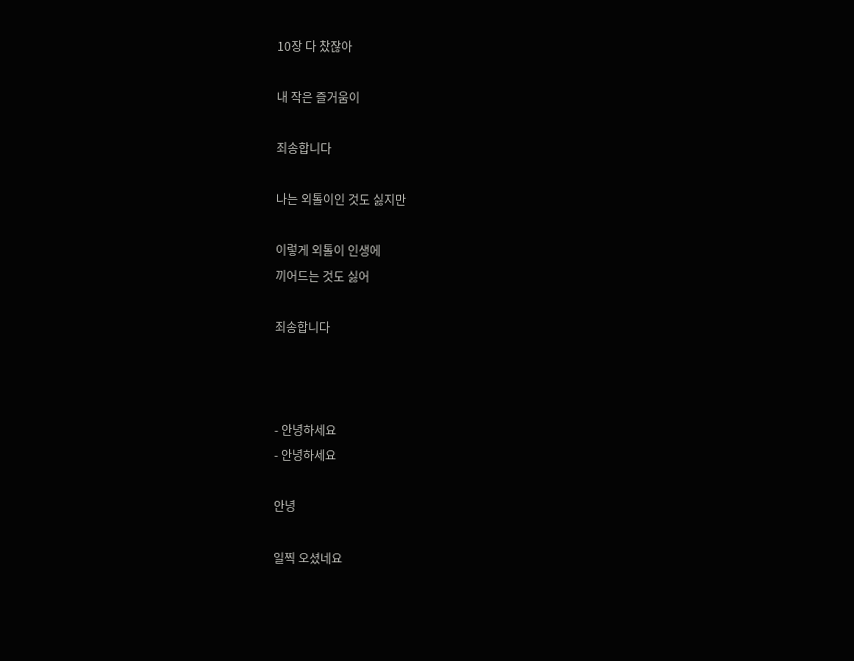10장 다 찼잖아

내 작은 즐거움이

죄송합니다

나는 외톨이인 것도 싫지만

이렇게 외톨이 인생에
끼어드는 것도 싫어

죄송합니다



- 안녕하세요
- 안녕하세요

안녕

일찍 오셨네요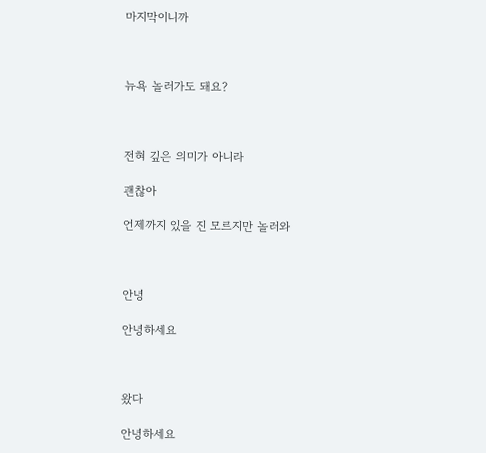마지막이니까



뉴욕 놀러가도 돼요?



전혀 깊은 의미가 아니라

괜찮아

언제까지 있을 진 모르지만 놀러와



안녕

안녕하세요



왔다

안녕하세요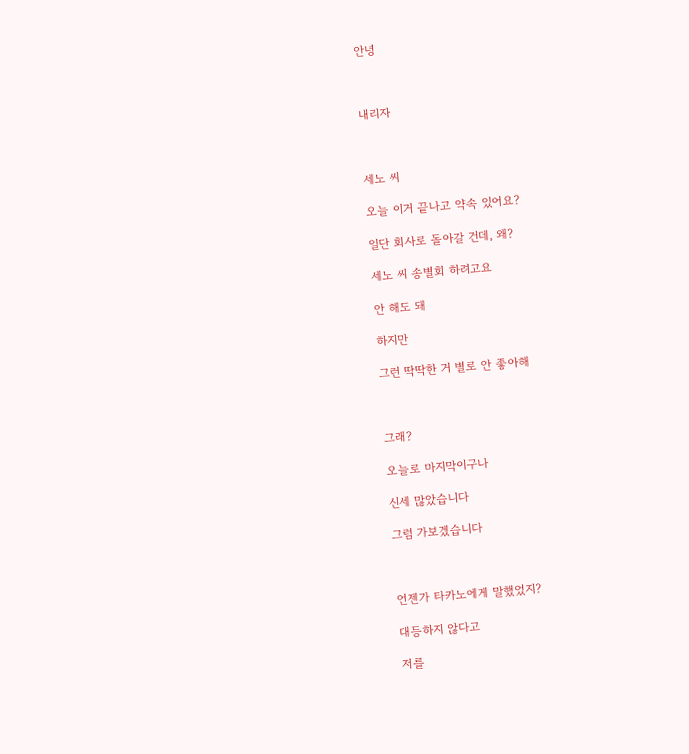안녕



내리자



세노 씨

오늘 이거 끝나고 약속 있어요?

일단 회사로 돌아갈 건데, 왜?

세노 씨 송별회 하려고요

안 해도 돼

하지만

그런 딱딱한 거 별로 안 좋아해



그래?

오늘로 마지막이구나

신세 많았습니다

그럼 가보겠습니다



언젠가 타카노에게 말했었지?

대등하지 않다고

저를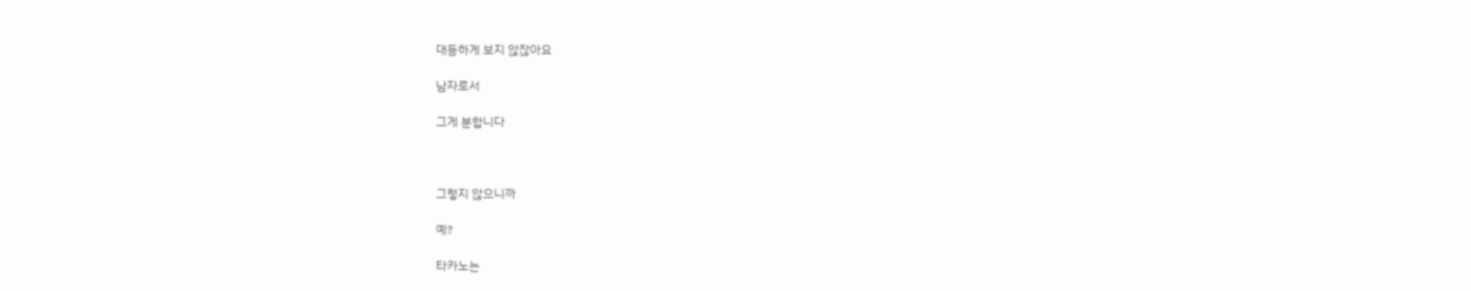대등하게 보지 않잖아요

남자로서

그게 분합니다



그렇지 않으니까

예?

타카노는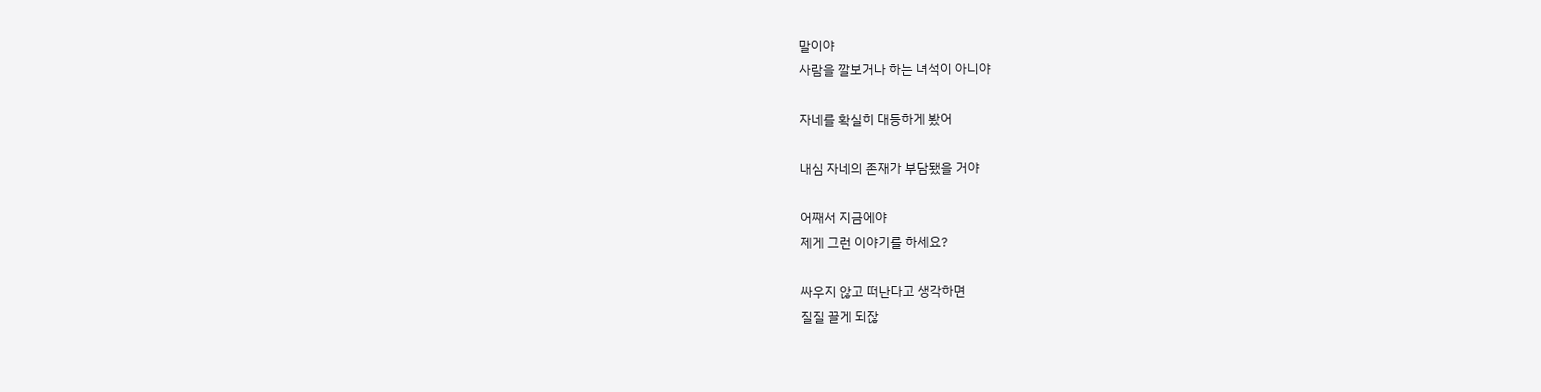말이야
사람을 깔보거나 하는 녀석이 아니야

자네를 확실히 대등하게 봤어

내심 자네의 존재가 부담됐을 거야

어째서 지금에야
제게 그런 이야기를 하세요?

싸우지 않고 떠난다고 생각하면
질질 끌게 되잖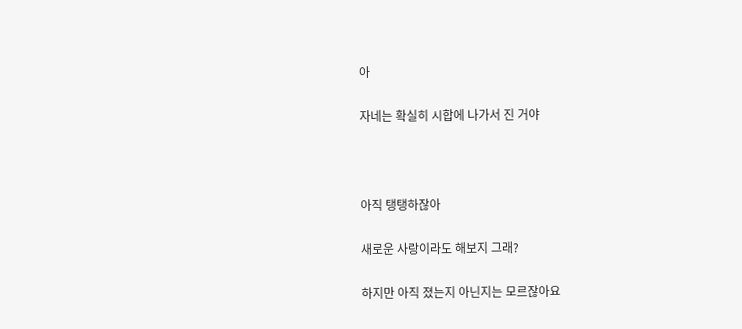아

자네는 확실히 시합에 나가서 진 거야



아직 탱탱하잖아

새로운 사랑이라도 해보지 그래?

하지만 아직 졌는지 아닌지는 모르잖아요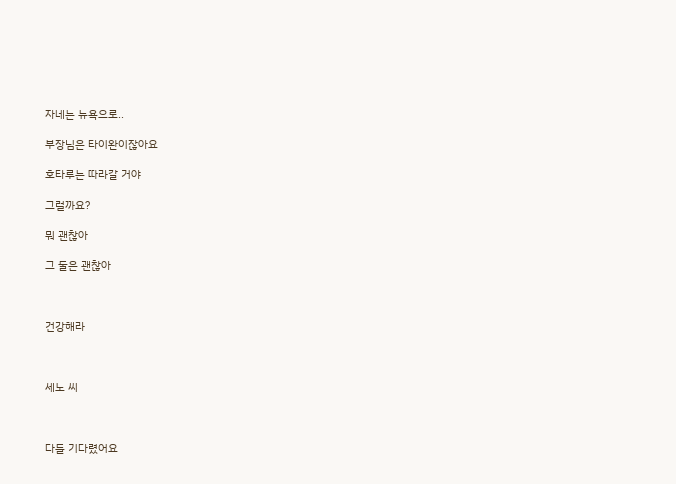자네는 뉴욕으로..

부장님은 타이완이잖아요

호타루는 따라갈 거야

그럴까요?

뭐 괜찮아

그 둘은 괜찮아



건강해라



세노 씨



다들 기다렸어요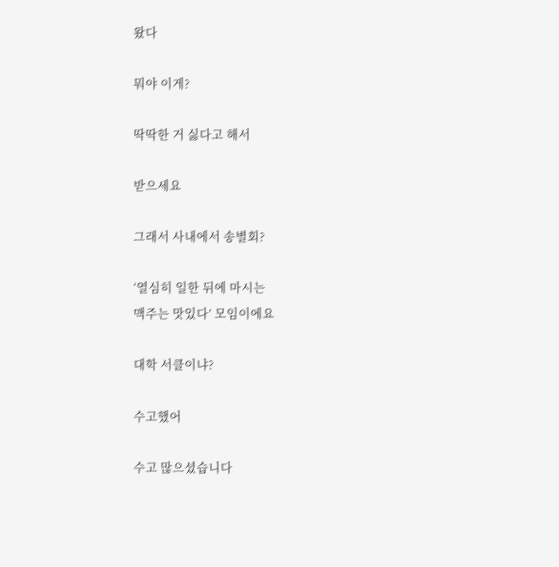왔다

뭐야 이게?

딱딱한 거 싫다고 해서

받으세요

그래서 사내에서 송별회?

‘열심히 일한 뒤에 마시는
맥주는 맛있다’ 모임이에요

대학 서클이냐?

수고했어

수고 많으셨습니다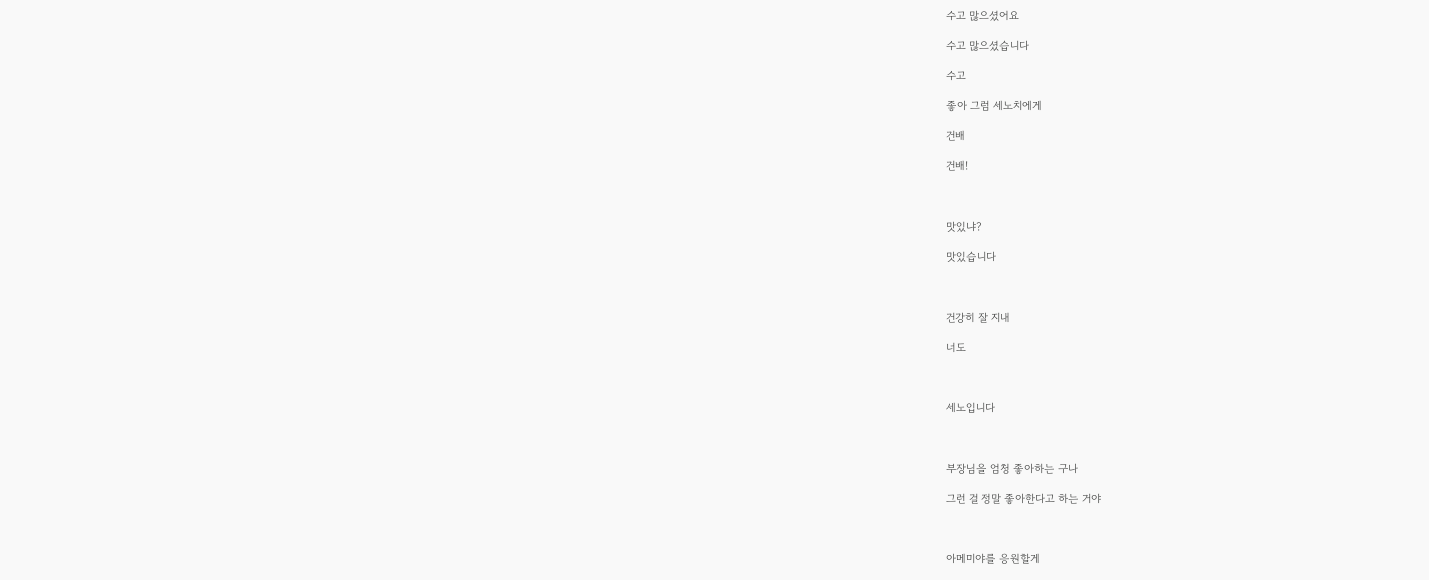수고 많으셨어요

수고 많으셨습니다

수고

좋아 그럼 세노치에게

건배

건배!



맛있냐?

맛있습니다



건강히 잘 지내

너도



세노입니다



부장님을 엄청 좋아하는 구나

그런 걸 정말 좋아한다고 하는 거야



아메미야를 응원할게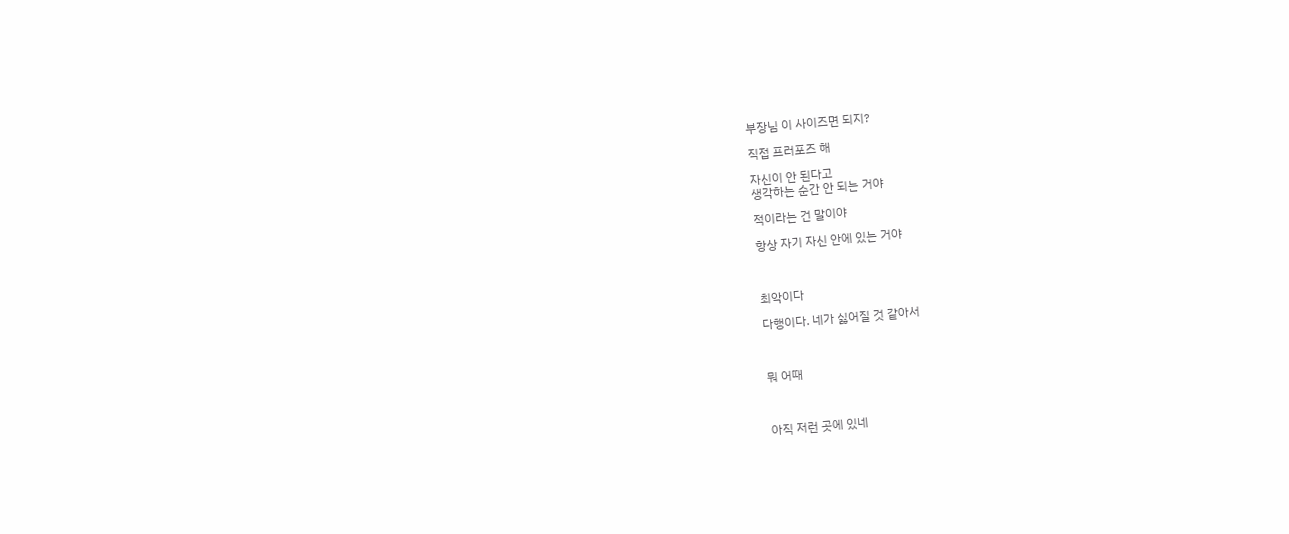부장님 이 사이즈면 되지?

직접 프러포즈 해

자신이 안 된다고
생각하는 순간 안 되는 거야

적이라는 건 말이야

항상 자기 자신 안에 있는 거야



최악이다

다행이다. 네가 싫어질 것 같아서



뭐 어때



아직 저런 곳에 있네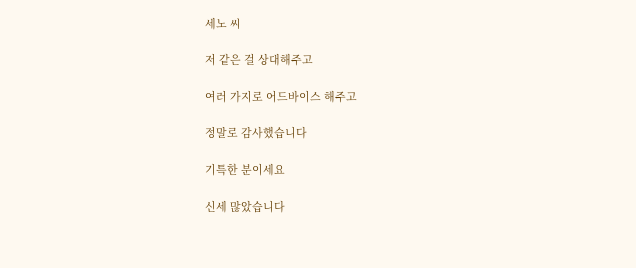세노 씨

저 같은 걸 상대해주고

여러 가지로 어드바이스 해주고

정말로 감사했습니다

기특한 분이세요

신세 많았습니다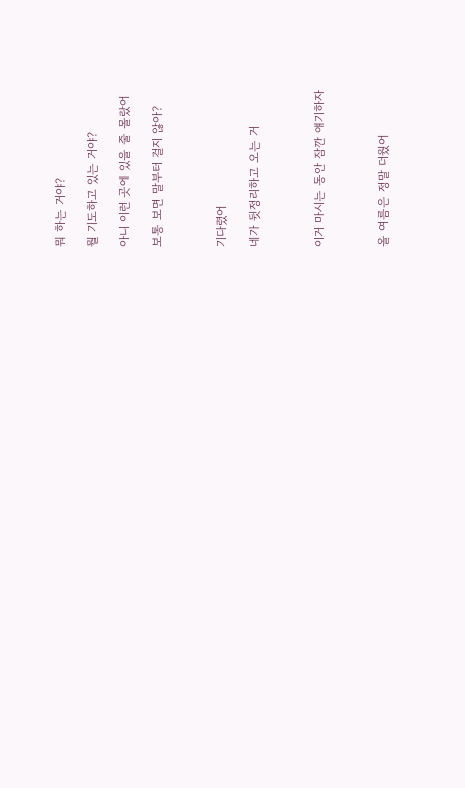뭐 하는 거야?

뭘 기도하고 있는 거야?

아니 이런 곳에 있을 줄 몰랐어

보통 보면 말부터 걸지 않아?



기다렸어

네가 뒷정리하고 오는 거



이거 마시는 동안 잠깐 얘기하자



올 여름은 정말 더웠어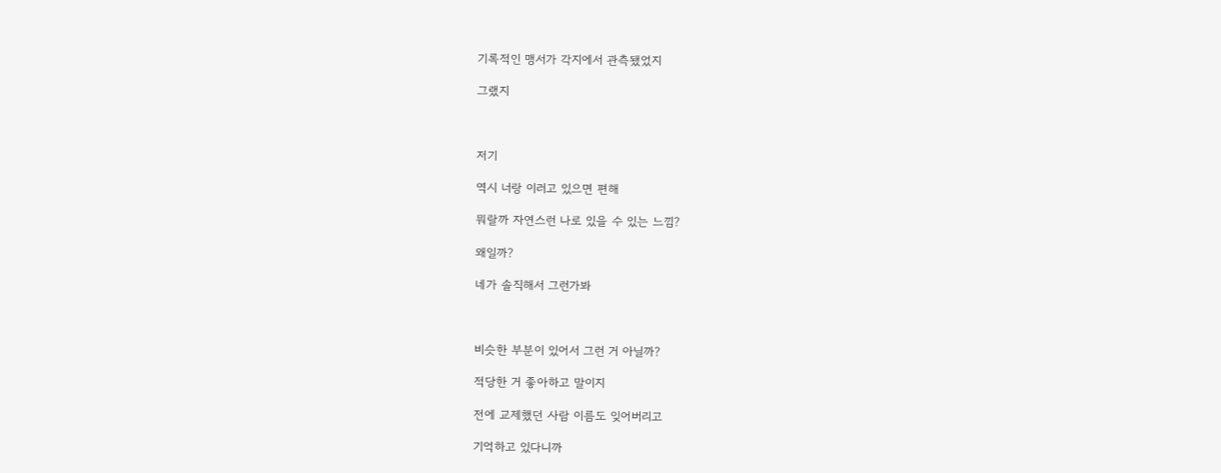기록적인 맹서가 각지에서 관측됐었지

그랬지



저기

역시 너랑 이러고 있으면 편해

뭐랄까 자연스런 나로 있을 수 있는 느낌?

왜일까?

네가 솔직해서 그런가봐



비슷한 부분이 있어서 그런 거 아닐까?

적당한 거 좋아하고 말이지

전에 교제했던 사람 이름도 잊어버리고

기억하고 있다니까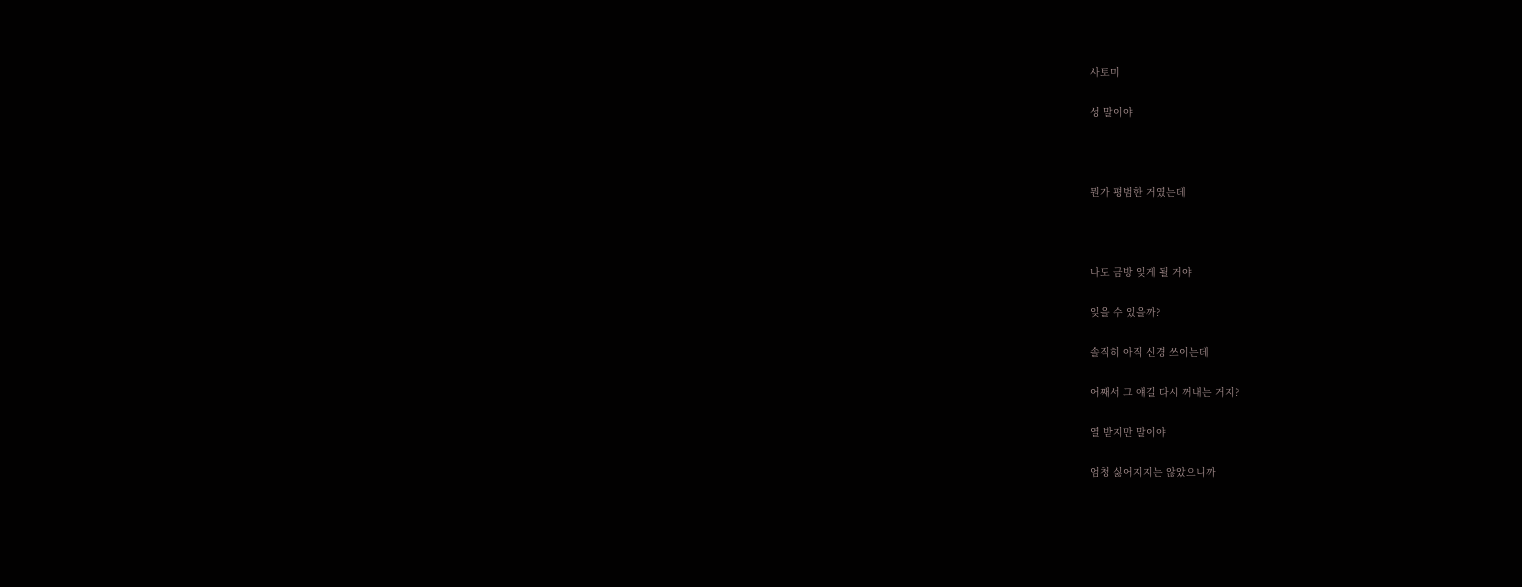사토미

성 말이야



뭔가 평범한 거였는데



나도 금방 잊게 될 거야

잊을 수 있을까?

솔직히 아직 신경 쓰이는데

어째서 그 얘길 다시 꺼내는 거지?

열 받지만 말이야

엄청 싫어지지는 않았으니까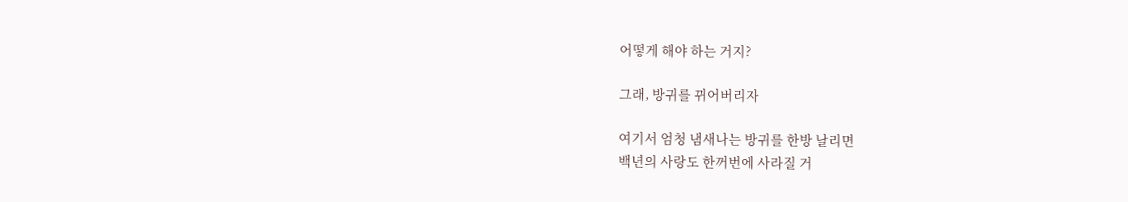어떻게 해야 하는 거지?

그래, 방귀를 뀌어버리자

여기서 엄청 냄새나는 방귀를 한방 날리면
백년의 사랑도 한꺼번에 사라질 거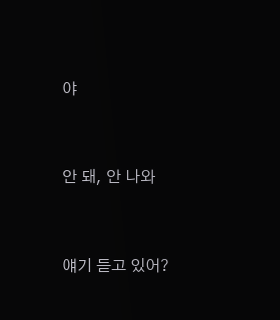야



안 돼, 안 나와



얘기 듣고 있어?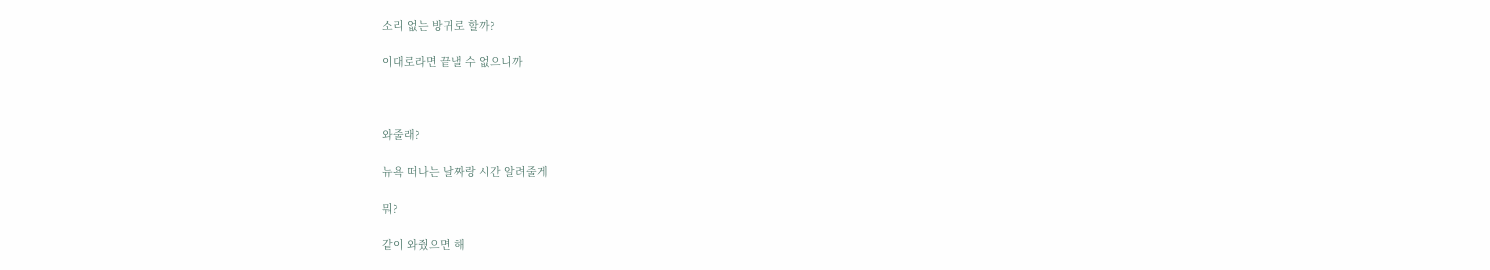소리 없는 방귀로 할까?

이대로라면 끝낼 수 없으니까



와줄래?

뉴욕 떠나는 날짜랑 시간 알려줄게

뭐?

같이 와줬으면 해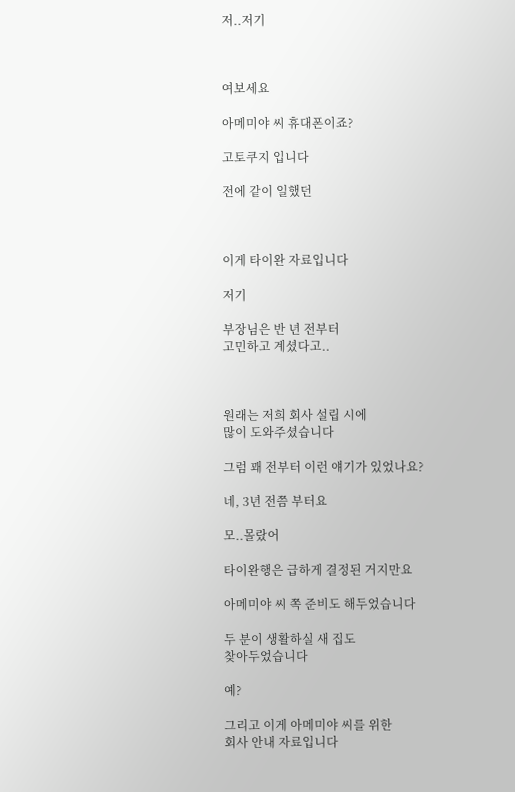저..저기



여보세요

아메미야 씨 휴대폰이죠?

고토쿠지 입니다

전에 같이 일했던



이게 타이완 자료입니다

저기

부장님은 반 년 전부터
고민하고 계셨다고..



원래는 저희 회사 설립 시에
많이 도와주셨습니다

그럼 꽤 전부터 이런 얘기가 있었나요?

네, 3년 전쯤 부터요

모..몰랐어

타이완행은 급하게 결정된 거지만요

아메미야 씨 쪽 준비도 해두었습니다

두 분이 생활하실 새 집도
찾아두었습니다

예?

그리고 이게 아메미야 씨를 위한
회사 안내 자료입니다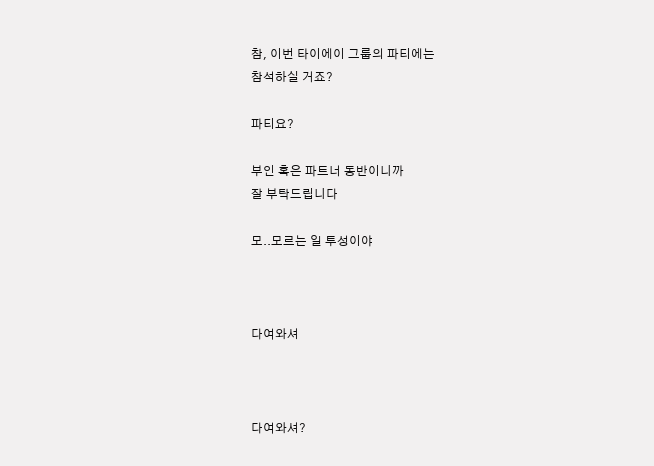참, 이번 타이에이 그룹의 파티에는
참석하실 거죠?

파티요?

부인 혹은 파트너 동반이니까
잘 부탁드립니다

모..모르는 일 투성이야



다여와셔



다여와셔?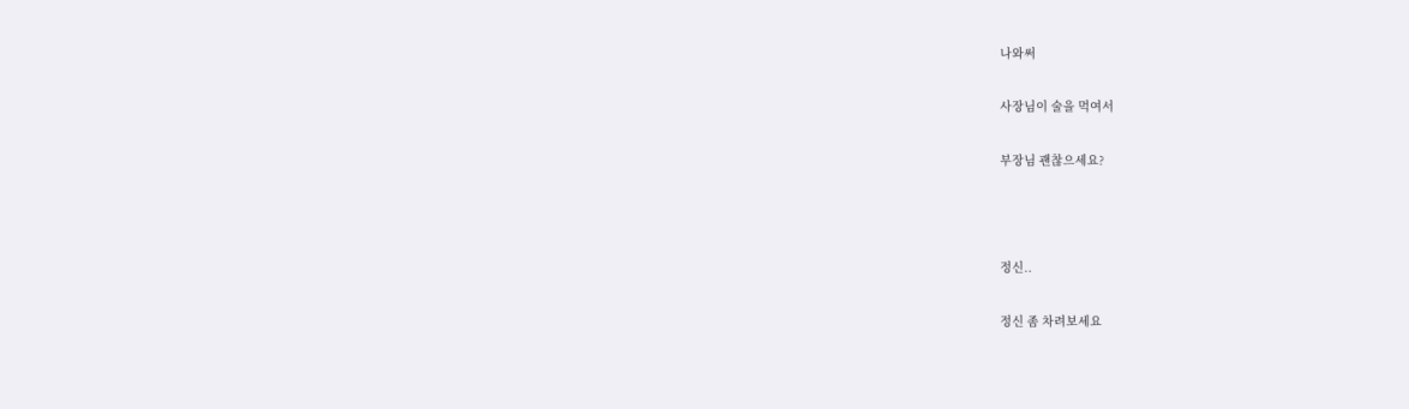나와써

사장님이 술을 먹여서

부장님 괜찮으세요?



정신..

정신 좀 차려보세요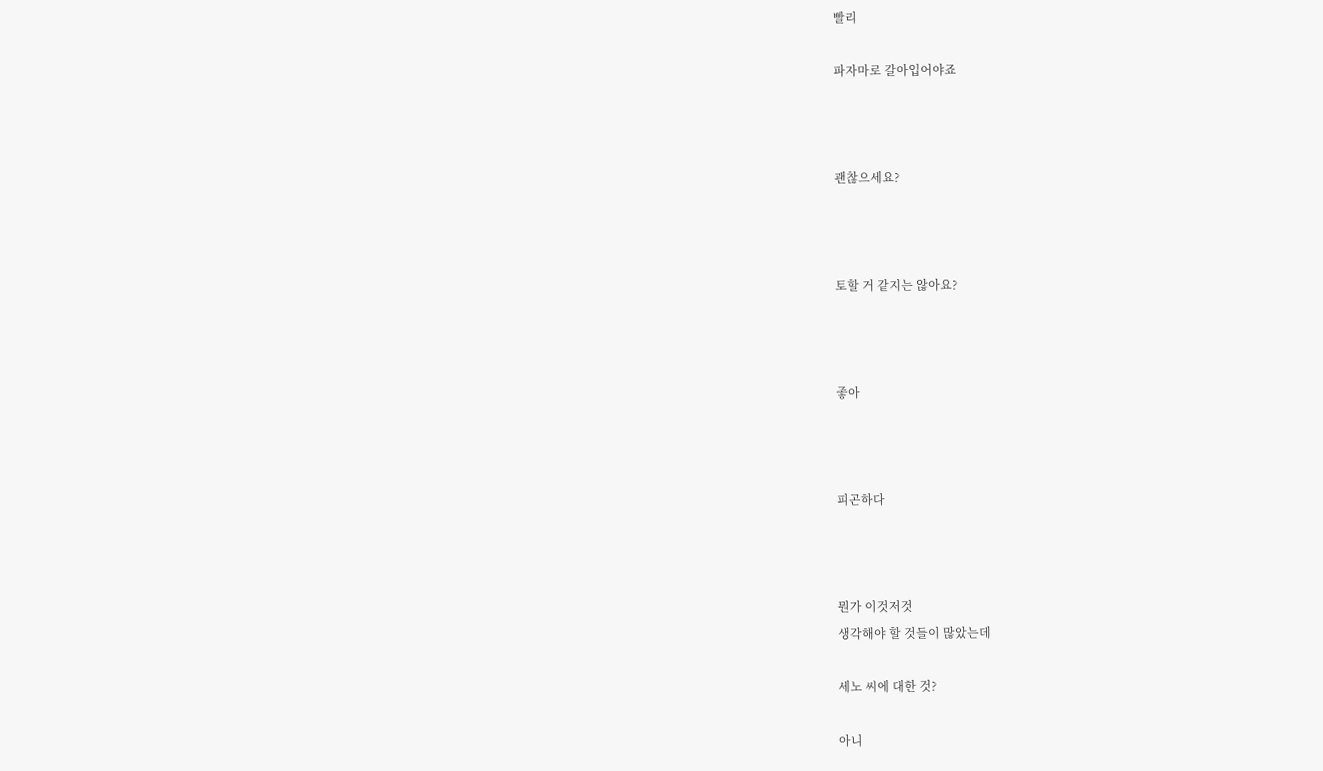빨리

파자마로 갈아입어야죠



괜찮으세요?



토할 거 같지는 않아요?



좋아



피곤하다



뭔가 이것저것
생각해야 할 것들이 많았는데

세노 씨에 대한 것?

아니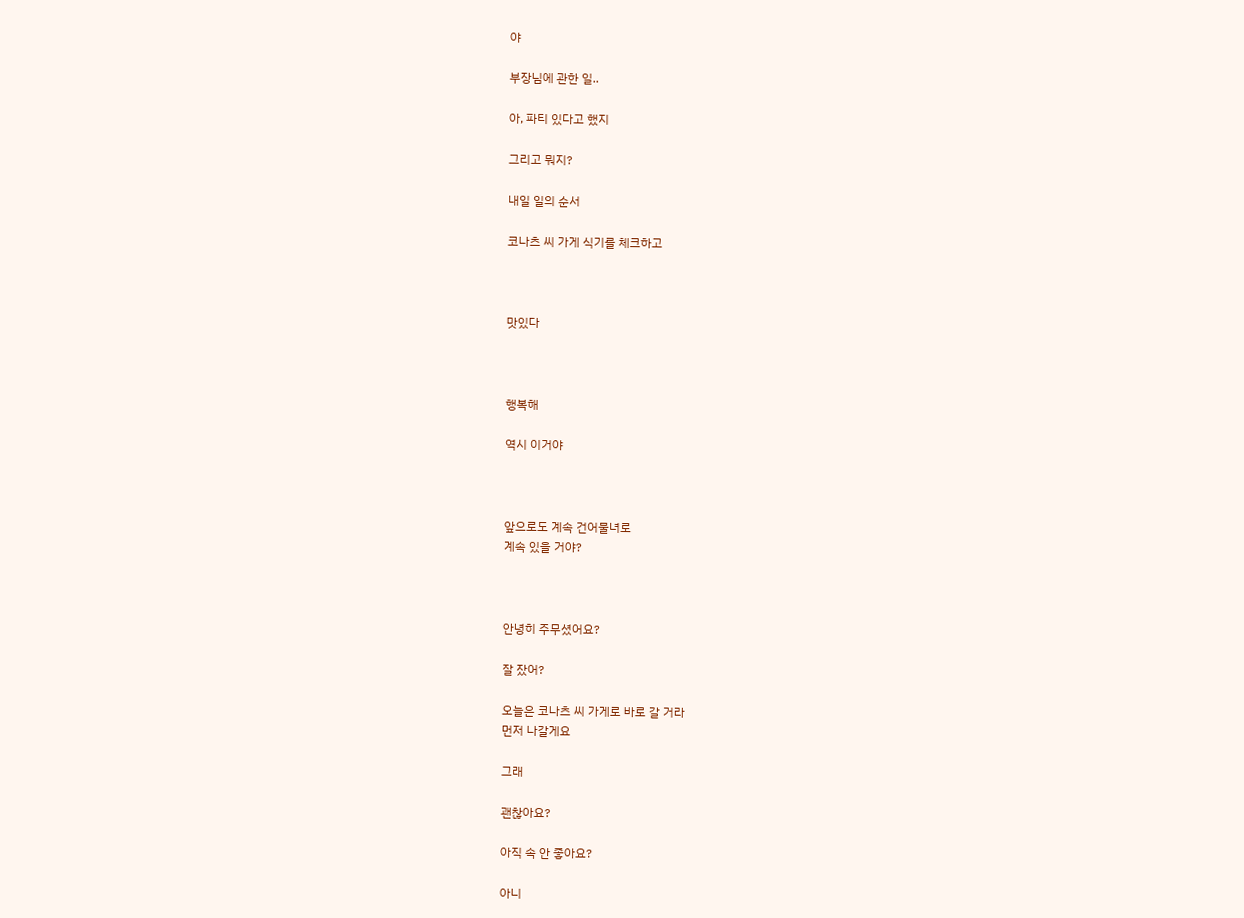야

부장님에 관한 일..

아, 파티 있다고 했지

그리고 뭐지?

내일 일의 순서

코나츠 씨 가게 식기를 체크하고



맛있다



행복해

역시 이거야



앞으로도 계속 건어물녀로
계속 있을 거야?



안녕히 주무셨어요?

잘 잤어?

오늘은 코나츠 씨 가게로 바로 갈 거라
먼저 나갈게요

그래

괜찮아요?

아직 속 안 좋아요?

아니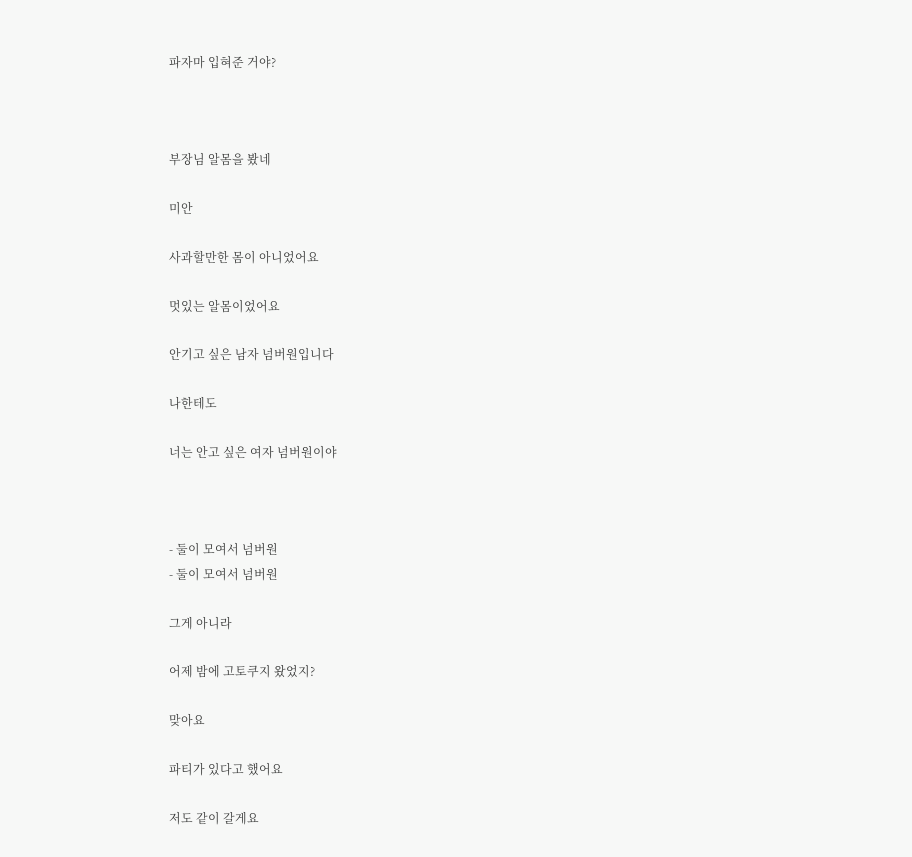파자마 입혀준 거야?



부장님 알몸을 봤네

미안

사과할만한 몸이 아니었어요

멋있는 알몸이었어요

안기고 싶은 남자 넘버원입니다

나한테도

너는 안고 싶은 여자 넘버원이야



- 둘이 모여서 넘버원
- 둘이 모여서 넘버원

그게 아니라

어제 밤에 고토쿠지 왔었지?

맞아요

파티가 있다고 했어요

저도 같이 갈게요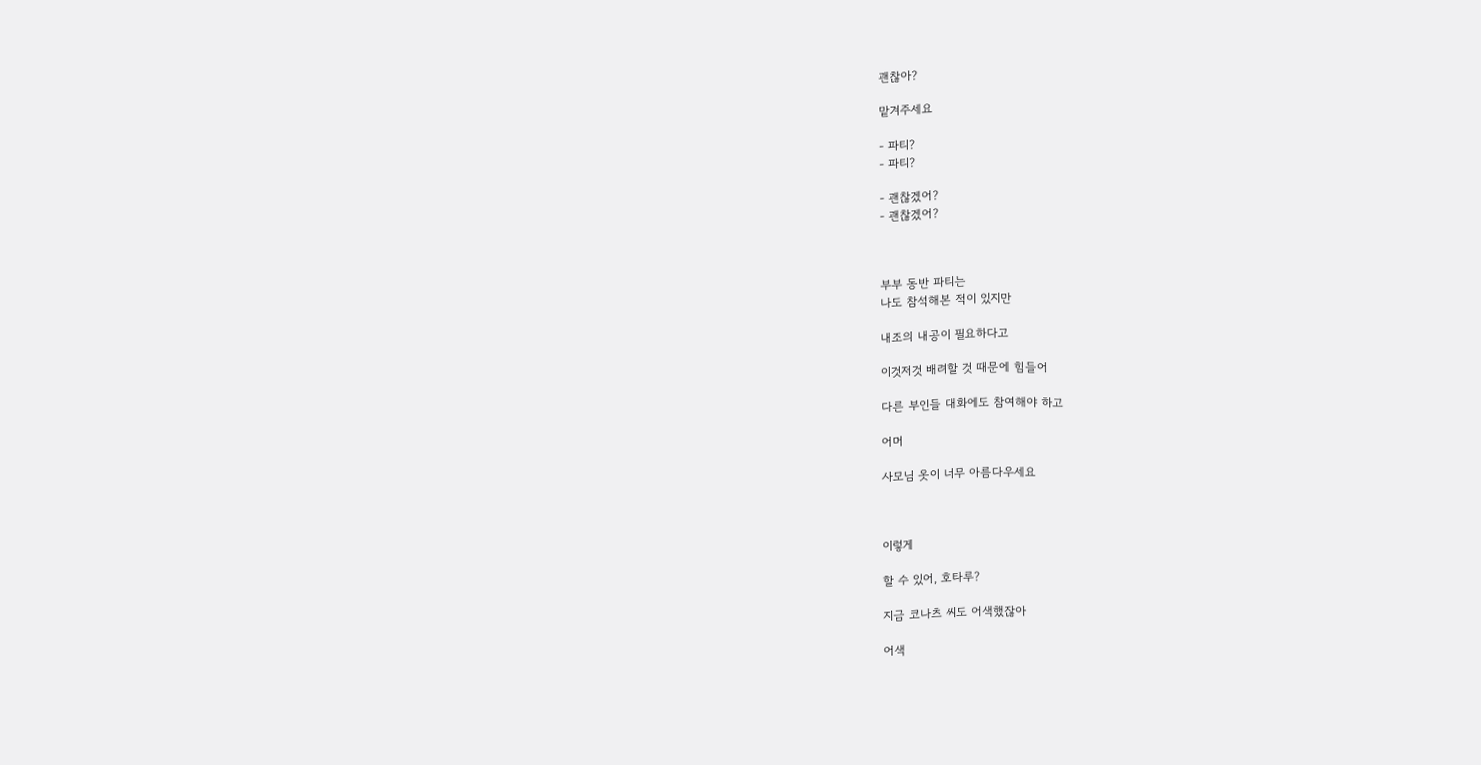괜찮아?

맡겨주세요

- 파티?
- 파티?

- 괜찮겠어?
- 괜찮겠어?



부부 동반 파티는
나도 참석해본 적이 있지만

내조의 내공이 필요하다고

이것저것 배려할 것 때문에 힘들어

다른 부인들 대화에도 참여해야 하고

어머

사모님 옷이 너무 아름다우세요



이렇게

할 수 있어, 호타루?

지금 코나츠 씨도 어색했잖아

어색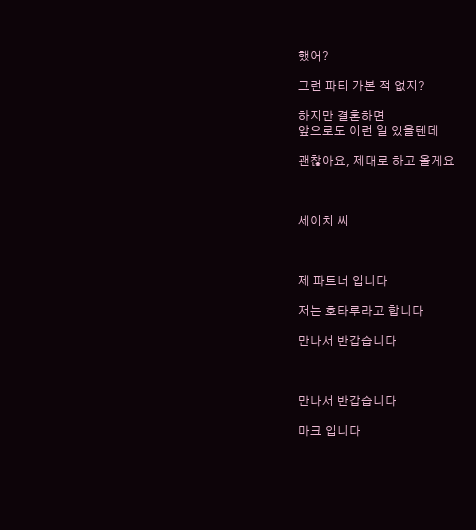했어?

그런 파티 가본 적 없지?

하지만 결혼하면
앞으로도 이런 일 있을텐데

괜찮아요, 제대로 하고 올게요



세이치 씨



제 파트너 입니다

저는 호타루라고 합니다

만나서 반갑습니다



만나서 반갑습니다

마크 입니다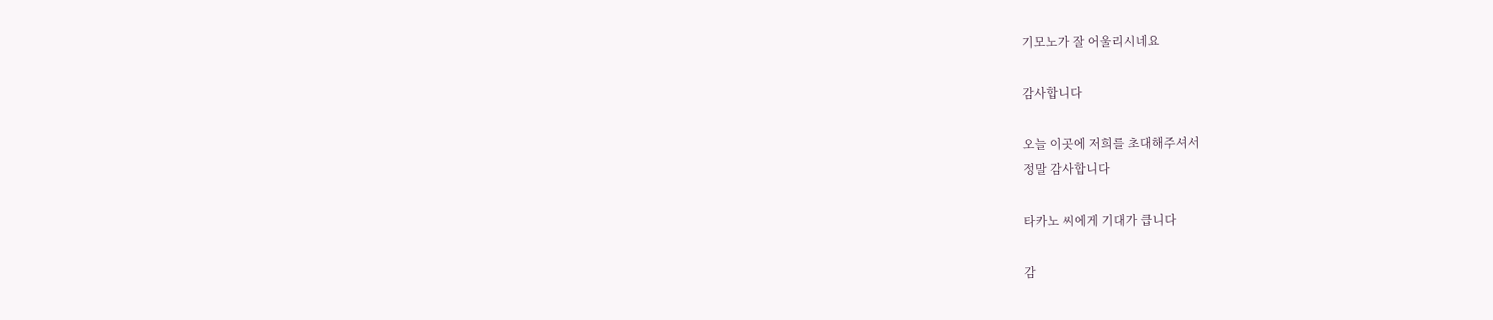기모노가 잘 어울리시네요

감사합니다

오늘 이곳에 저희를 초대해주셔서
정말 감사합니다

타카노 씨에게 기대가 큽니다

감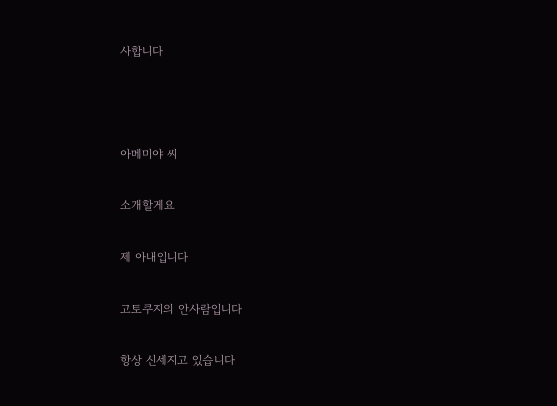사합니다



아메미야 씨

소개할게요

제 아내입니다

고토쿠지의 안사람입니다

항상 신세지고 있습니다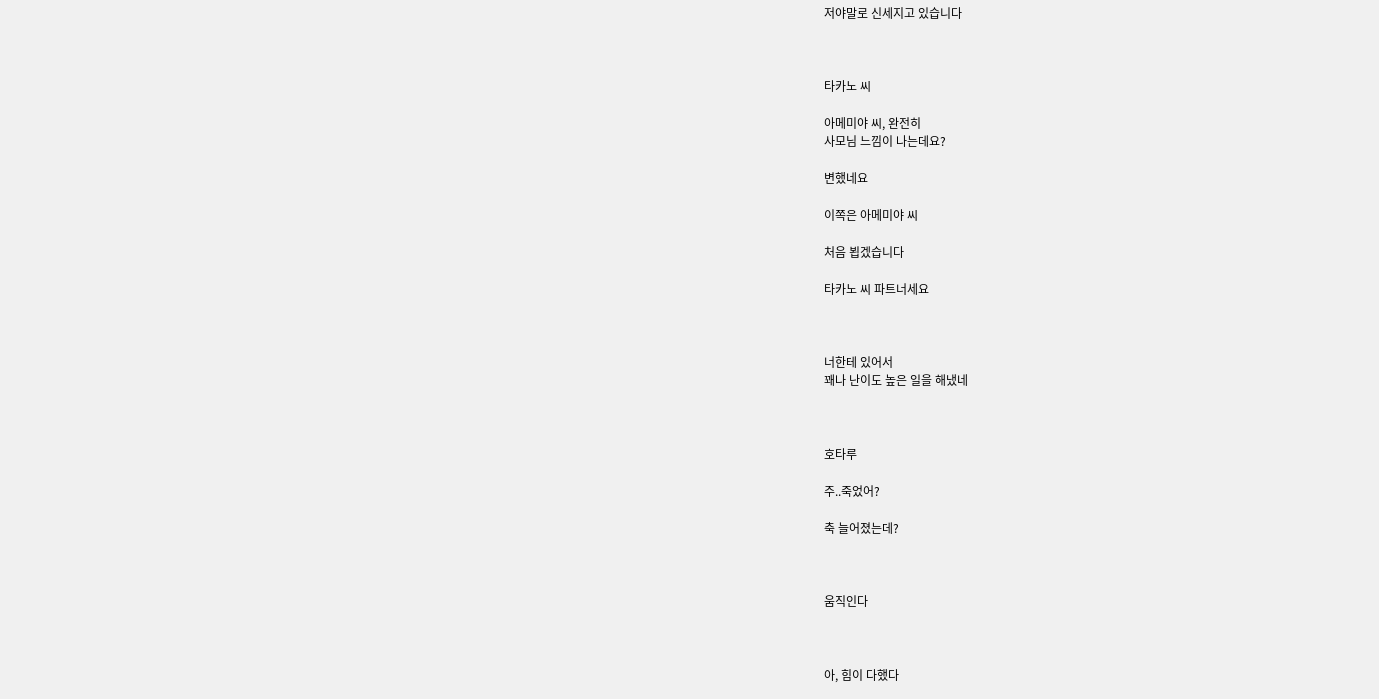저야말로 신세지고 있습니다



타카노 씨

아메미야 씨, 완전히
사모님 느낌이 나는데요?

변했네요

이쪽은 아메미야 씨

처음 뵙겠습니다

타카노 씨 파트너세요



너한테 있어서
꽤나 난이도 높은 일을 해냈네



호타루

주..죽었어?

축 늘어졌는데?



움직인다



아, 힘이 다했다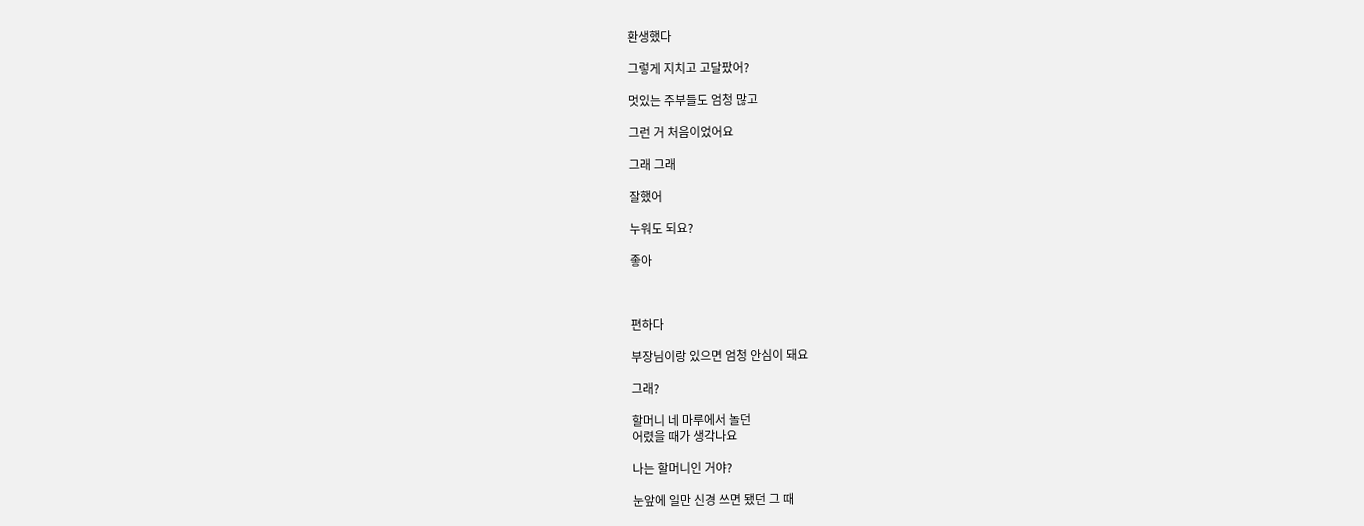환생했다

그렇게 지치고 고달팠어?

멋있는 주부들도 엄청 많고

그런 거 처음이었어요

그래 그래

잘했어

누워도 되요?

좋아



편하다

부장님이랑 있으면 엄청 안심이 돼요

그래?

할머니 네 마루에서 놀던
어렸을 때가 생각나요

나는 할머니인 거야?

눈앞에 일만 신경 쓰면 됐던 그 때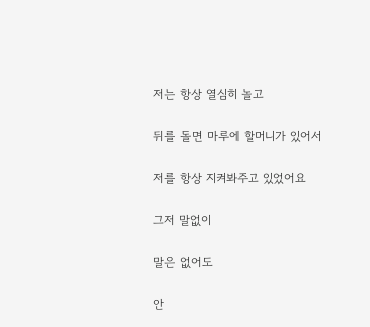저는 항상 열심히 놀고

뒤를 돌면 마루에 할머니가 있어서

저를 항상 지켜봐주고 있었어요

그저 말없이

말은 없어도

안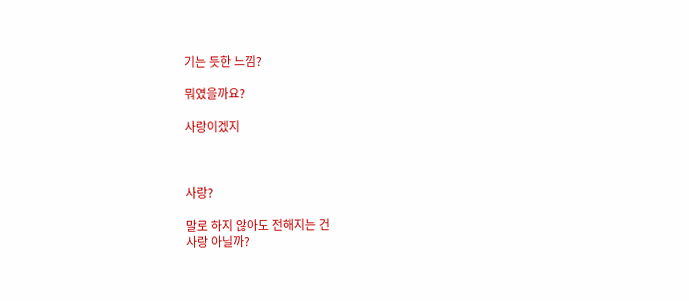기는 듯한 느낌?

뭐였을까요?

사랑이겠지



사랑?

말로 하지 않아도 전해지는 건
사랑 아닐까?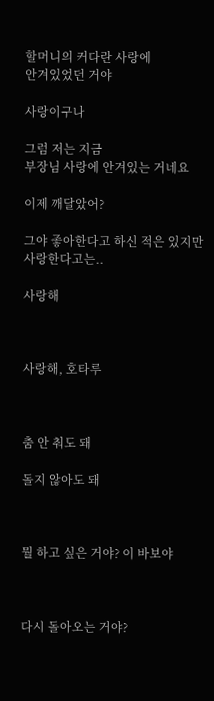할머니의 커다란 사랑에
안겨있었던 거야

사랑이구나

그럼 저는 지금
부장님 사랑에 안겨있는 거네요

이제 깨달았어?

그야 좋아한다고 하신 적은 있지만
사랑한다고는..

사랑해



사랑해, 호타루



춤 안 춰도 돼

돌지 않아도 돼



뭘 하고 싶은 거야? 이 바보야



다시 돌아오는 거야?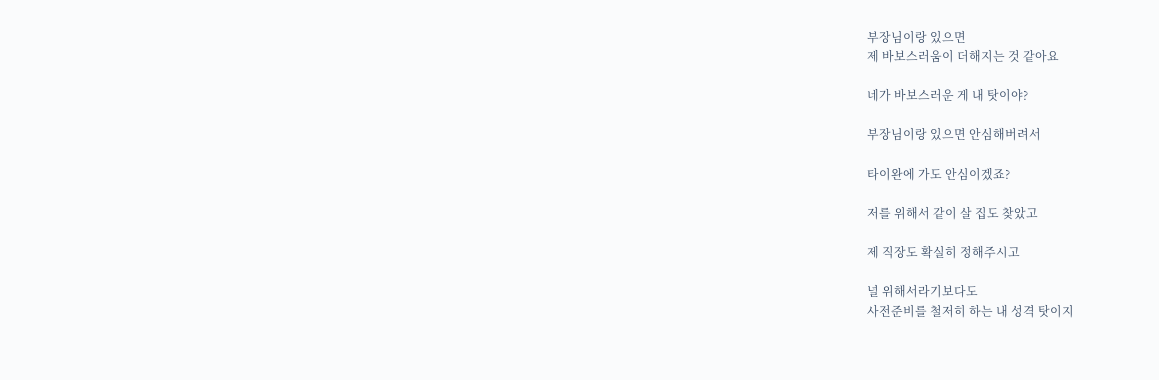부장님이랑 있으면
제 바보스러움이 더해지는 것 같아요

네가 바보스러운 게 내 탓이야?

부장님이랑 있으면 안심해버려서

타이완에 가도 안심이겠죠?

저를 위해서 같이 살 집도 찾았고

제 직장도 확실히 정해주시고

널 위해서라기보다도
사전준비를 철저히 하는 내 성격 탓이지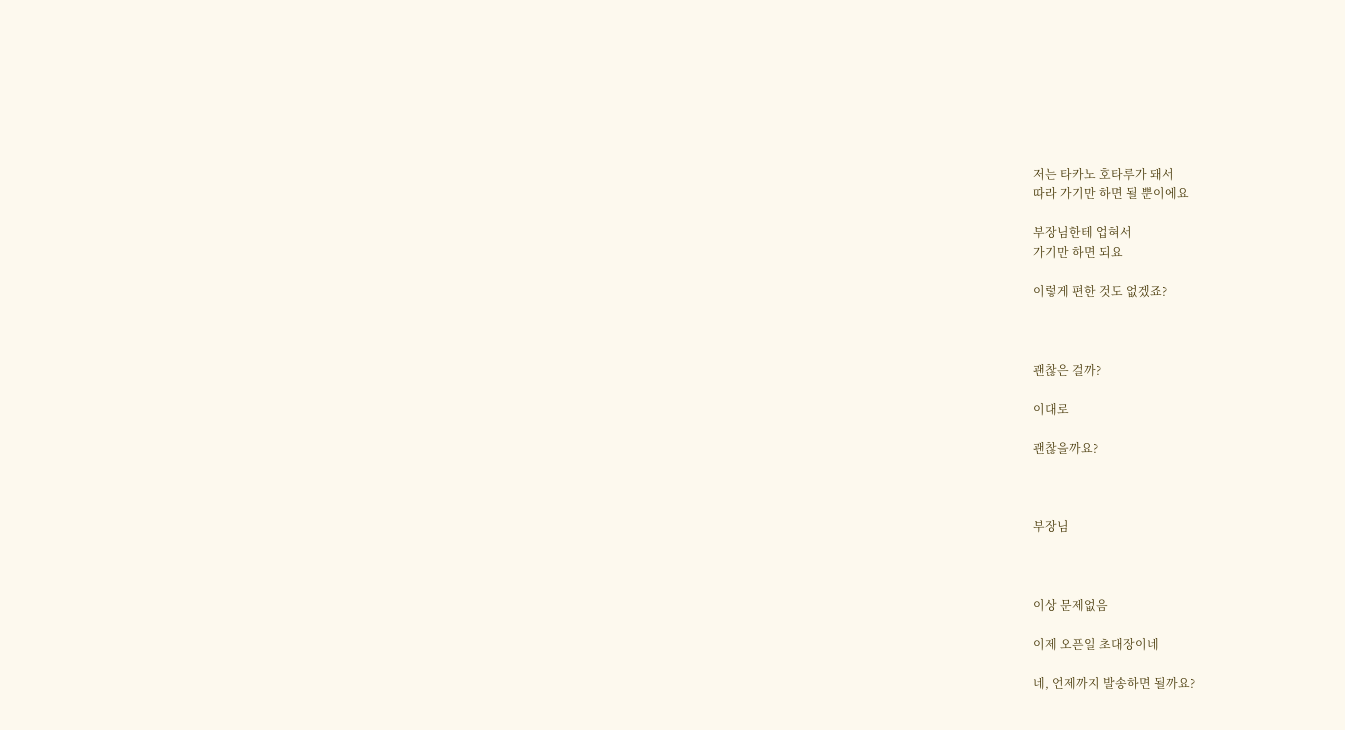저는 타카노 호타루가 돼서
따라 가기만 하면 될 뿐이에요

부장님한테 업혀서
가기만 하면 되요

이렇게 편한 것도 없겠죠?



괜찮은 걸까?

이대로

괜찮을까요?



부장님



이상 문제없음

이제 오픈일 초대장이네

네, 언제까지 발송하면 될까요?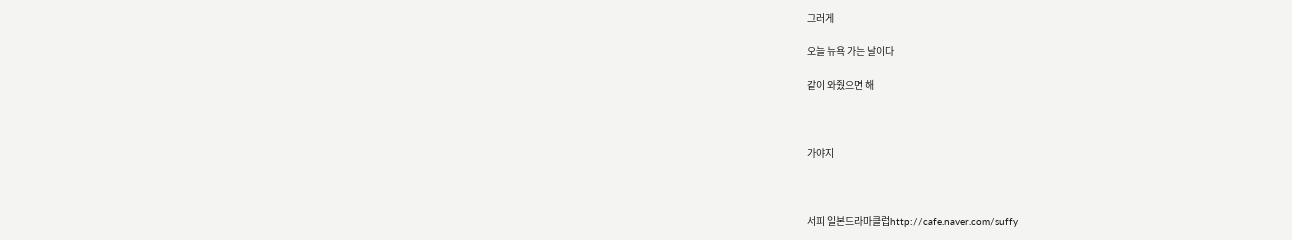그러게

오늘 뉴욕 가는 날이다

같이 와줬으면 해



가야지



서피 일본드라마클럽http://cafe.naver.com/suffy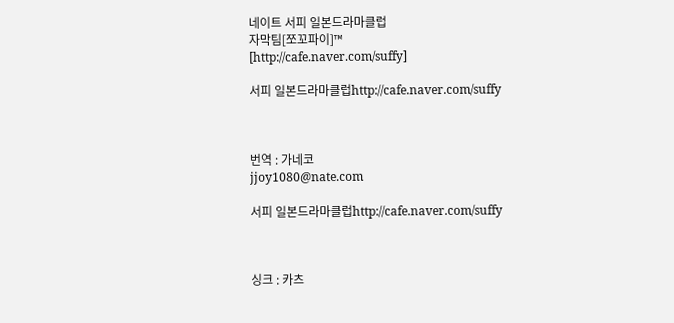네이트 서피 일본드라마클럽
자막팀[쪼꼬파이]™
[http://cafe.naver.com/suffy]

서피 일본드라마클럽http://cafe.naver.com/suffy



번역 : 가네코
jjoy1080@nate.com

서피 일본드라마클럽http://cafe.naver.com/suffy



싱크 : 카츠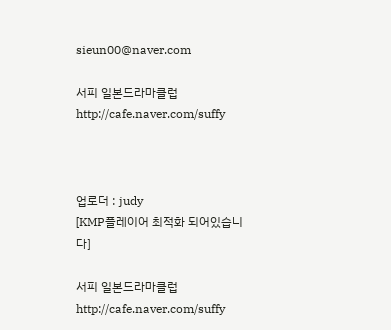sieun00@naver.com

서피 일본드라마클럽http://cafe.naver.com/suffy



업로더 : judy
[KMP플레이어 최적화 되어있습니다]

서피 일본드라마클럽http://cafe.naver.com/suffy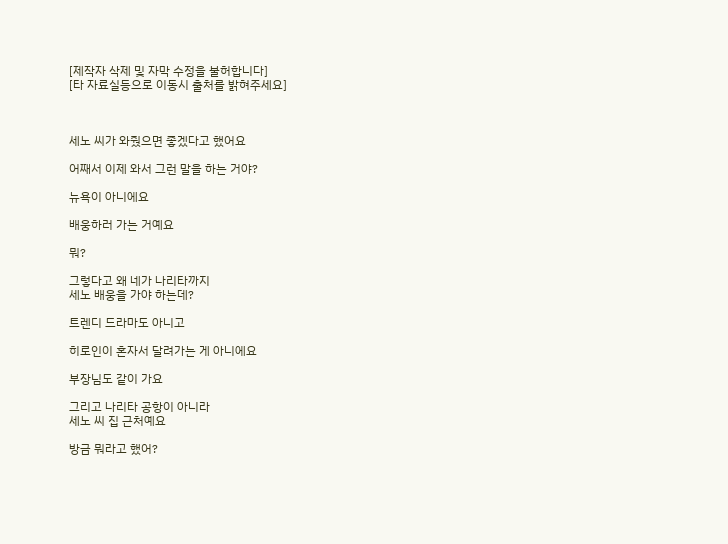[제작자 삭제 및 자막 수정을 불허합니다]
[타 자료실등으로 이동시 출처를 밝혀주세요]



세노 씨가 와줬으면 좋겠다고 했어요

어째서 이제 와서 그런 말을 하는 거야?

뉴욕이 아니에요

배웅하러 가는 거예요

뭐?

그렇다고 왜 네가 나리타까지
세노 배웅을 가야 하는데?

트렌디 드라마도 아니고

히로인이 혼자서 달려가는 게 아니에요

부장님도 같이 가요

그리고 나리타 공항이 아니라
세노 씨 집 근처예요

방금 뭐라고 했어?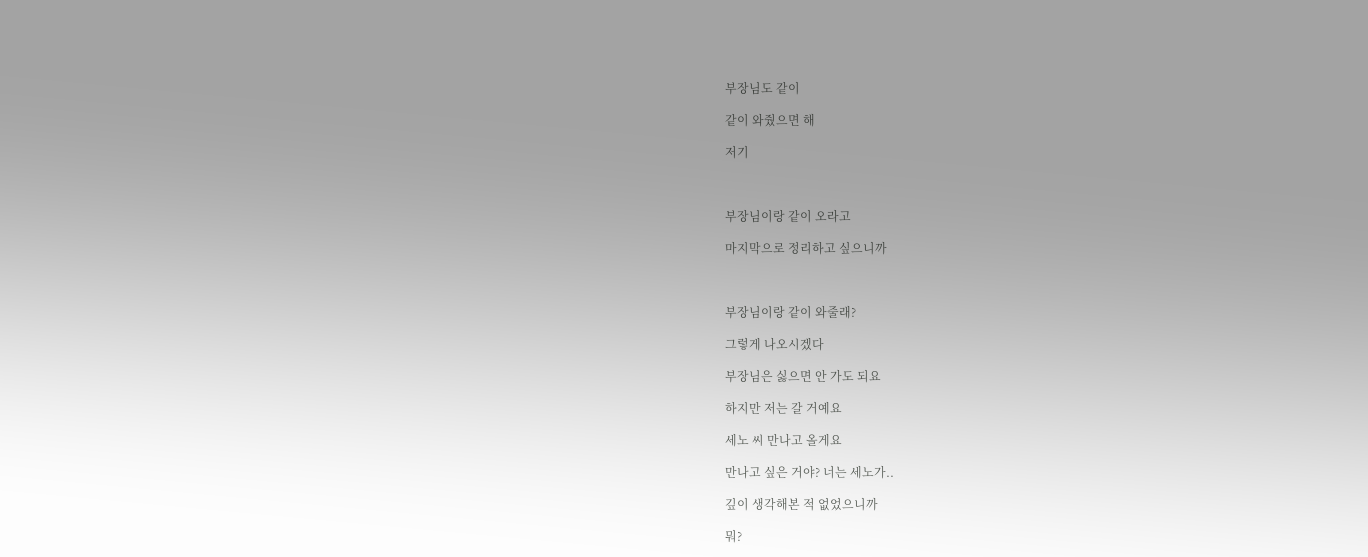부장님도 같이

같이 와줬으면 해

저기



부장님이랑 같이 오라고

마지막으로 정리하고 싶으니까



부장님이랑 같이 와줄래?

그렇게 나오시겠다

부장님은 싫으면 안 가도 되요

하지만 저는 갈 거예요

세노 씨 만나고 올게요

만나고 싶은 거야? 너는 세노가..

깊이 생각해본 적 없었으니까

뭐?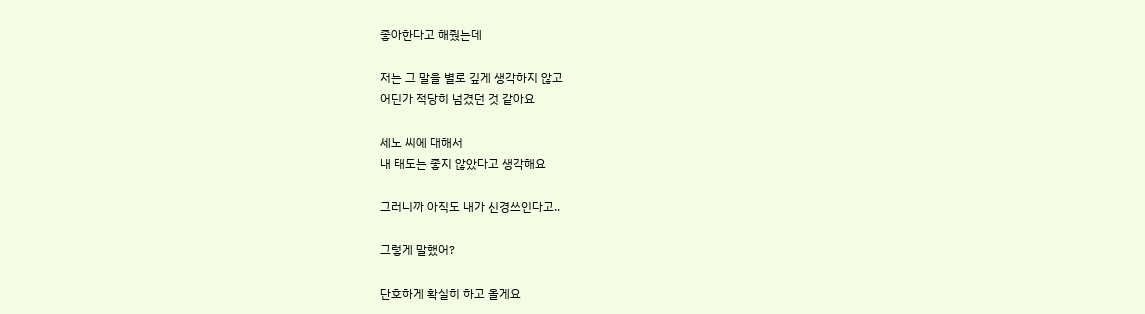좋아한다고 해줬는데

저는 그 말을 별로 깊게 생각하지 않고
어딘가 적당히 넘겼던 것 같아요

세노 씨에 대해서
내 태도는 좋지 않았다고 생각해요

그러니까 아직도 내가 신경쓰인다고..

그렇게 말했어?

단호하게 확실히 하고 올게요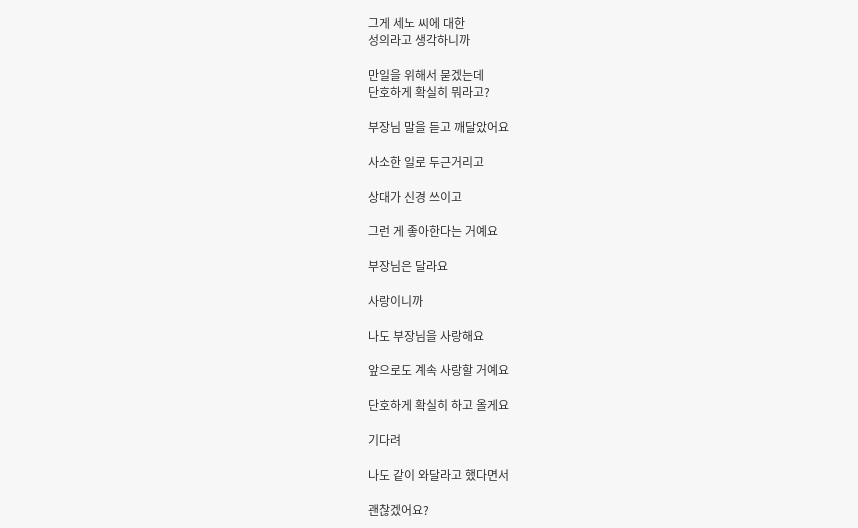그게 세노 씨에 대한
성의라고 생각하니까

만일을 위해서 묻겠는데
단호하게 확실히 뭐라고?

부장님 말을 듣고 깨달았어요

사소한 일로 두근거리고

상대가 신경 쓰이고

그런 게 좋아한다는 거예요

부장님은 달라요

사랑이니까

나도 부장님을 사랑해요

앞으로도 계속 사랑할 거예요

단호하게 확실히 하고 올게요

기다려

나도 같이 와달라고 했다면서

괜찮겠어요?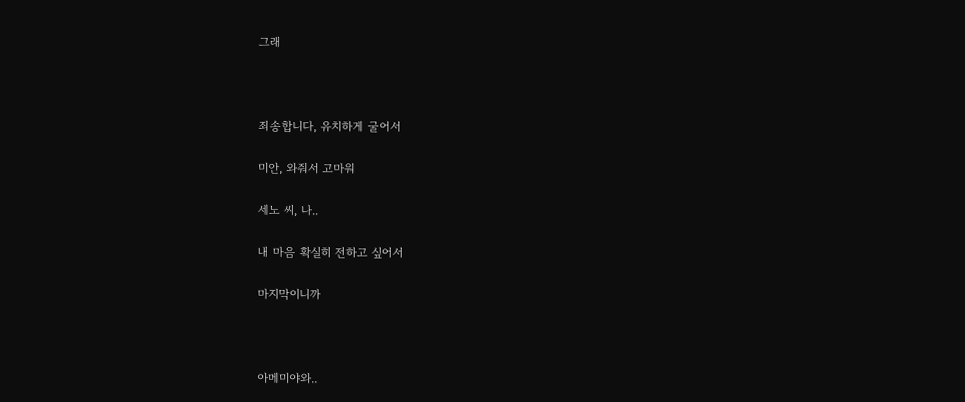그래



죄송합니다, 유치하게 굴어서

미안, 와줘서 고마워

세노 씨, 나..

내 마음 확실히 전하고 싶어서

마지막이니까



아메미야와..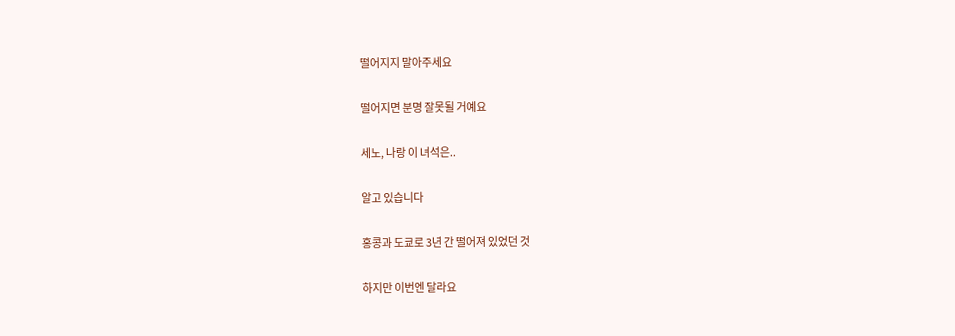떨어지지 말아주세요

떨어지면 분명 잘못될 거예요

세노, 나랑 이 녀석은..

알고 있습니다

홍콩과 도쿄로 3년 간 떨어져 있었던 것

하지만 이번엔 달라요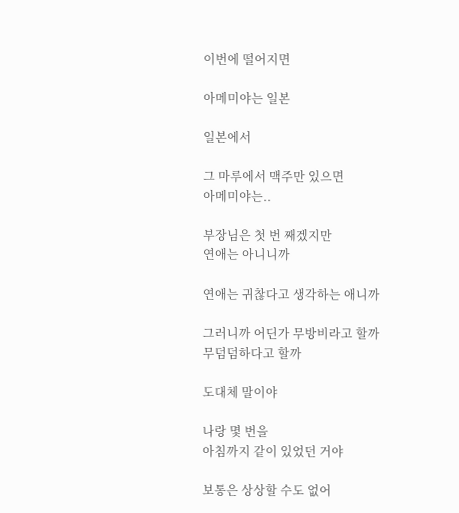이번에 떨어지면

아메미야는 일본

일본에서

그 마루에서 맥주만 있으면
아메미야는..

부장님은 첫 번 째겠지만
연애는 아니니까

연애는 귀찮다고 생각하는 애니까

그러니까 어딘가 무방비라고 할까
무덤덤하다고 할까

도대체 말이야

나랑 몇 번을
아침까지 같이 있었던 거야

보통은 상상할 수도 없어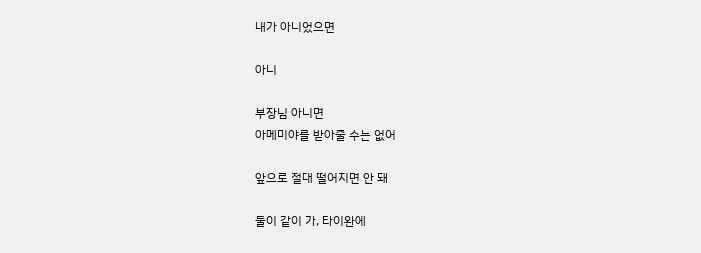내가 아니었으면

아니

부장님 아니면
아메미야를 받아줄 수는 없어

앞으로 절대 떨어지면 안 돼

둘이 같이 가, 타이완에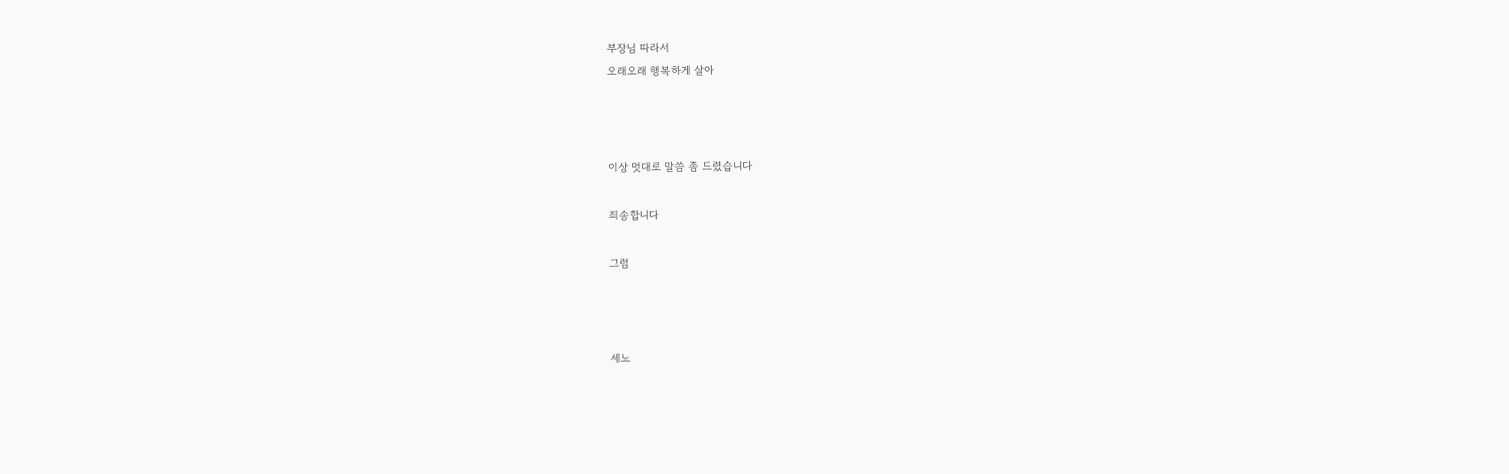부장님 따라서
오래오래 행복하게 살아



이상 멋대로 말씀 좀 드렸습니다

죄송합니다

그럼



세노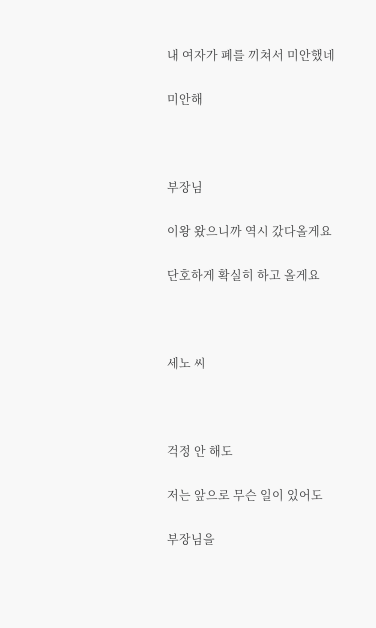내 여자가 폐를 끼쳐서 미안했네

미안해



부장님

이왕 왔으니까 역시 갔다올게요

단호하게 확실히 하고 올게요



세노 씨



걱정 안 해도

저는 앞으로 무슨 일이 있어도

부장님을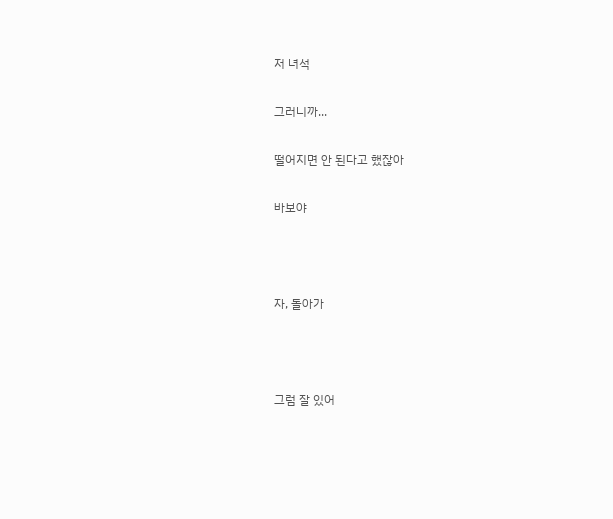저 녀석

그러니까...

떨어지면 안 된다고 했잖아

바보야



자, 돌아가



그럼 잘 있어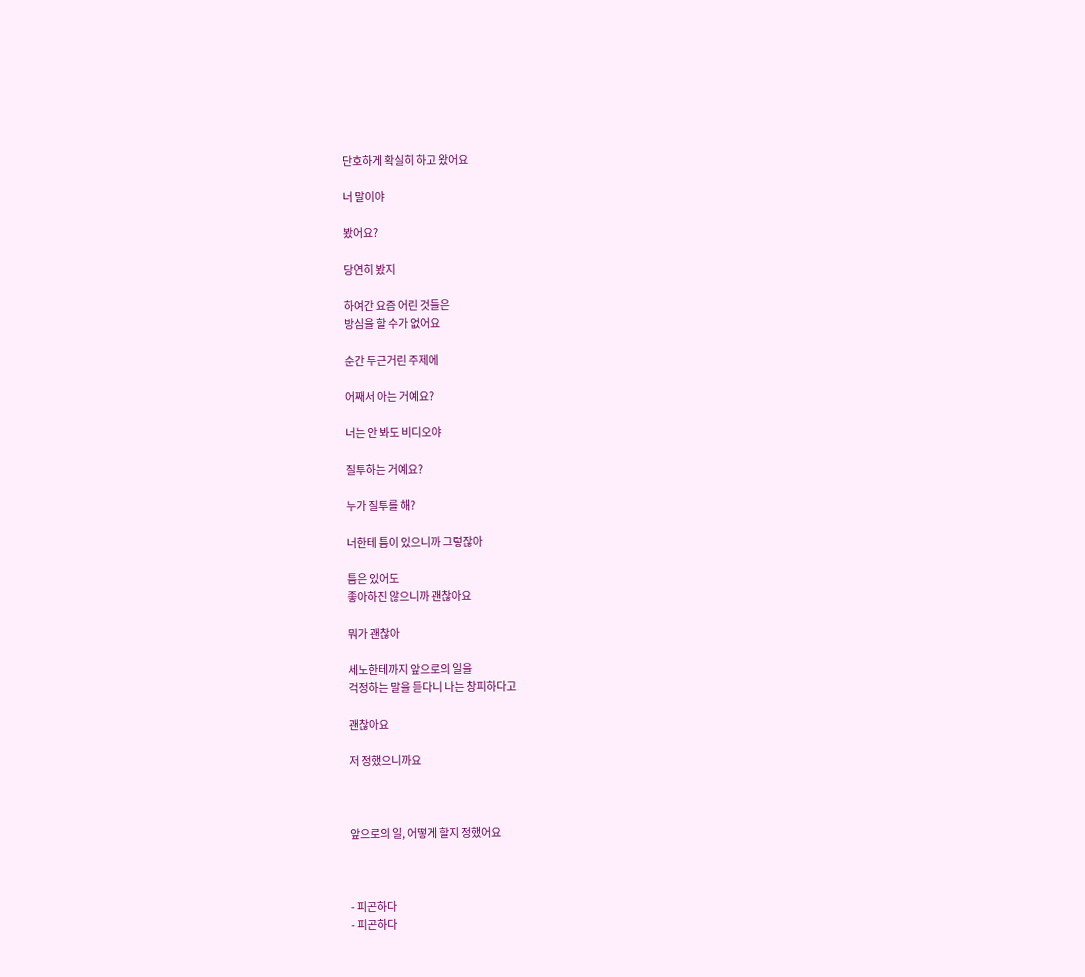단호하게 확실히 하고 왔어요

너 말이야

봤어요?

당연히 봤지

하여간 요즘 어린 것들은
방심을 할 수가 없어요

순간 두근거린 주제에

어째서 아는 거예요?

너는 안 봐도 비디오야

질투하는 거예요?

누가 질투를 해?

너한테 틈이 있으니까 그렇잖아

틈은 있어도
좋아하진 않으니까 괜찮아요

뭐가 괜찮아

세노한테까지 앞으로의 일을
걱정하는 말을 듣다니 나는 창피하다고

괜찮아요

저 정했으니까요



앞으로의 일, 어떻게 할지 정했어요



- 피곤하다
- 피곤하다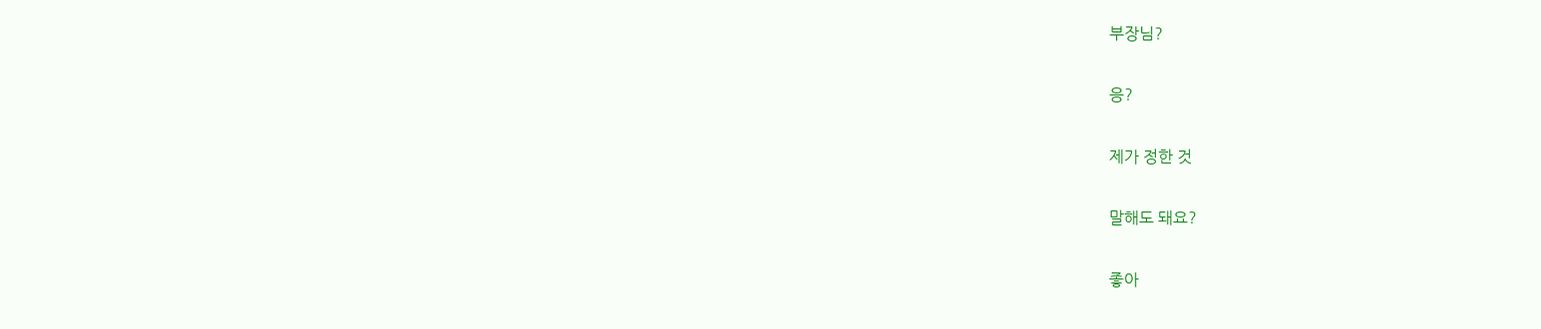부장님?

응?

제가 정한 것

말해도 돼요?

좋아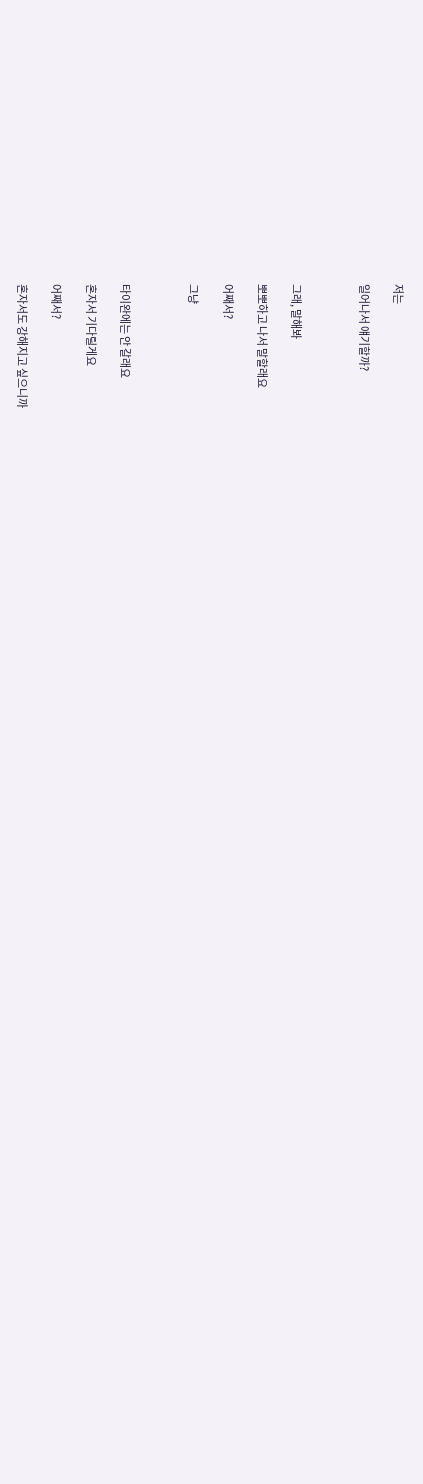저는

일어나서 얘기할까?



그래, 말해봐

뽀뽀하고 나서 말할래요

어째서?

그냥



타이완에는 안 갈래요

혼자서 기다릴게요

어째서?

혼자서도 강해지고 싶으니까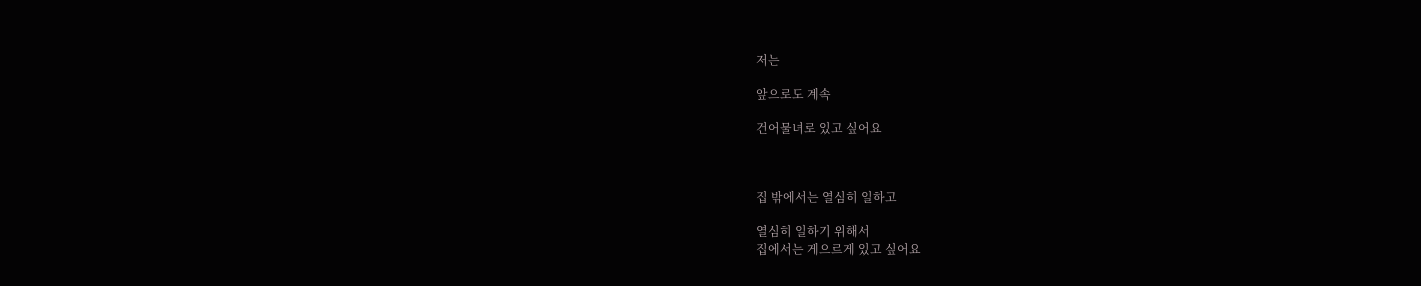저는

앞으로도 계속

건어물녀로 있고 싶어요



집 밖에서는 열심히 일하고

열심히 일하기 위해서
집에서는 게으르게 있고 싶어요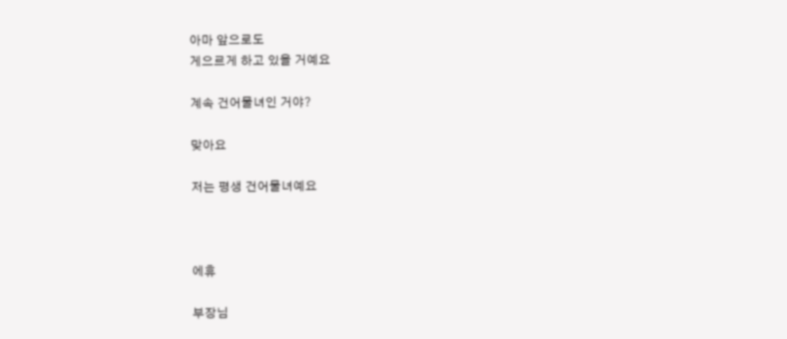아마 앞으로도
게으르게 하고 있을 거예요

계속 건어물녀인 거야?

맞아요

저는 평생 건어물녀예요



에휴

부장님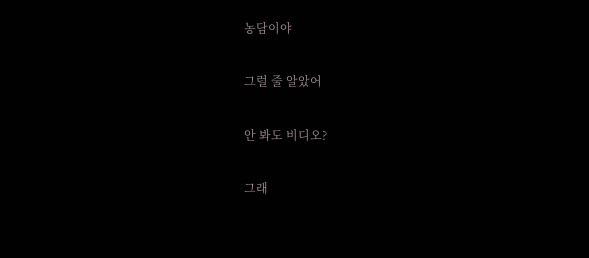농담이야

그럴 줄 알았어

안 봐도 비디오?

그래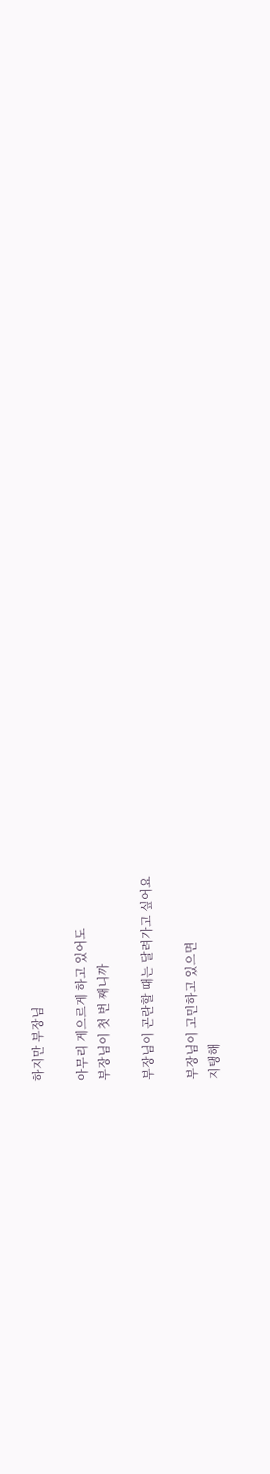하지만 부장님

아무리 게으르게 하고 있어도
부장님이 첫 번 째니까

부장님이 곤란할 때는 달려가고 싶어요

부장님이 고민하고 있으면
지탱해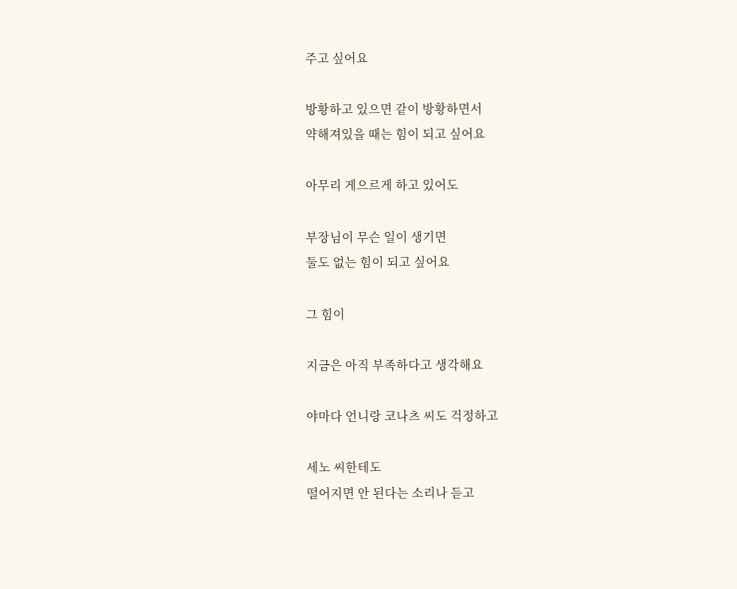주고 싶어요

방황하고 있으면 같이 방황하면서
약해져있을 때는 힘이 되고 싶어요

아무리 게으르게 하고 있어도

부장님이 무슨 일이 생기면
둘도 없는 힘이 되고 싶어요

그 힘이

지금은 아직 부족하다고 생각해요

야마다 언니랑 코나츠 씨도 걱정하고

세노 씨한테도
떨어지면 안 된다는 소리나 듣고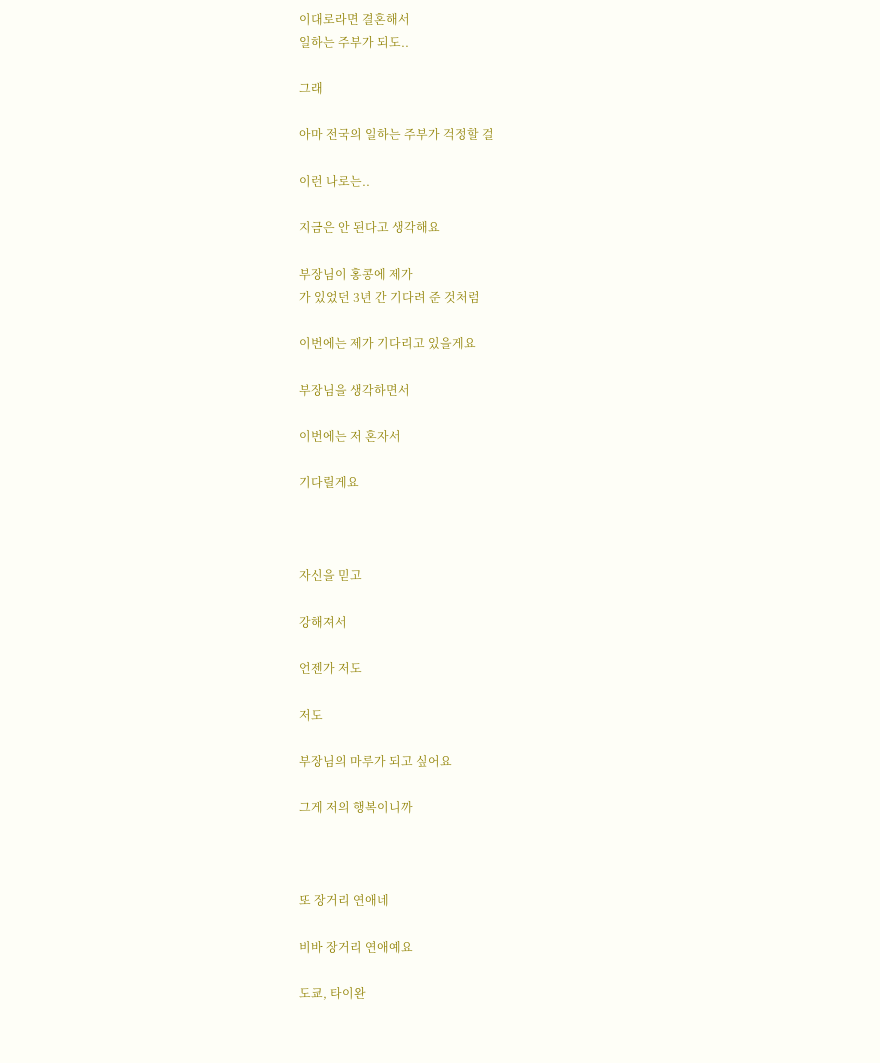이대로라면 결혼해서
일하는 주부가 되도..

그래

아마 전국의 일하는 주부가 걱정할 걸

이런 나로는..

지금은 안 된다고 생각해요

부장님이 홍콩에 제가
가 있었던 3년 간 기다려 준 것처럼

이번에는 제가 기다리고 있을게요

부장님을 생각하면서

이번에는 저 혼자서

기다릴게요



자신을 믿고

강해져서

언젠가 저도

저도

부장님의 마루가 되고 싶어요

그게 저의 행복이니까



또 장거리 연애네

비바 장거리 연애예요

도쿄, 타이완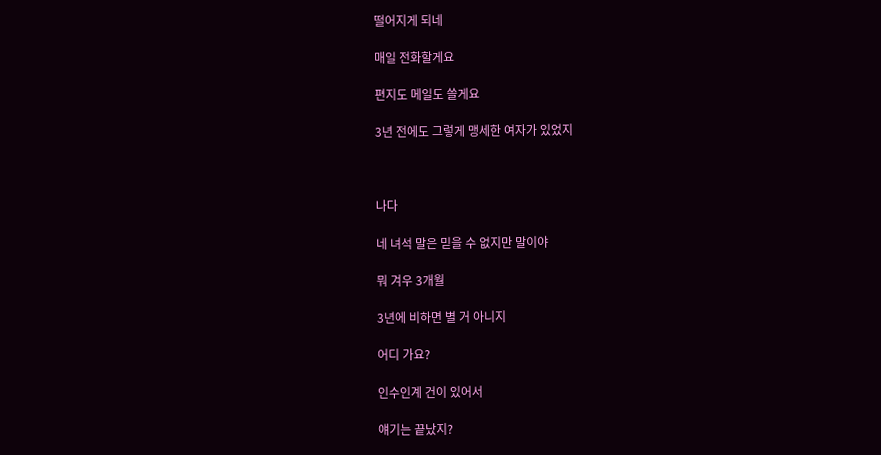떨어지게 되네

매일 전화할게요

편지도 메일도 쓸게요

3년 전에도 그렇게 맹세한 여자가 있었지



나다

네 녀석 말은 믿을 수 없지만 말이야

뭐 겨우 3개월

3년에 비하면 별 거 아니지

어디 가요?

인수인계 건이 있어서

얘기는 끝났지?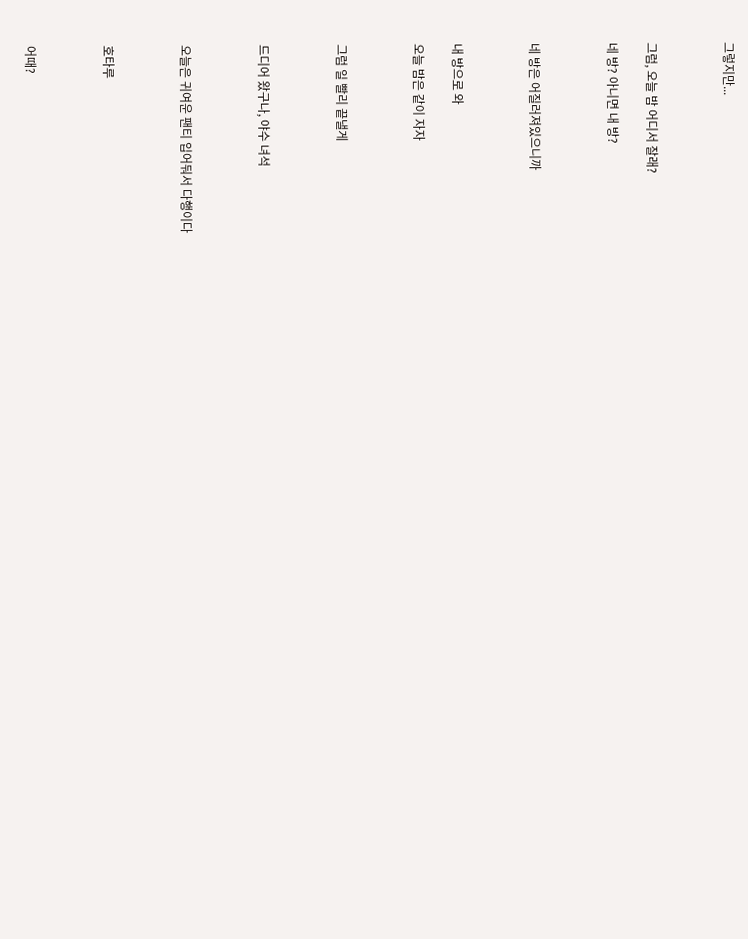그렇지만...



그럼, 오늘 밤 어디서 잘래?

네 방? 아니면 내 방?



네 방은 어질러져있으니까



내 방으로 와

오늘 밤은 같이 자자



그럼 일 빨리 끝낼게



드디어 왔구나, 야수 녀석



오늘은 귀여운 팬티 입어둬서 다행이다



호타루



어때?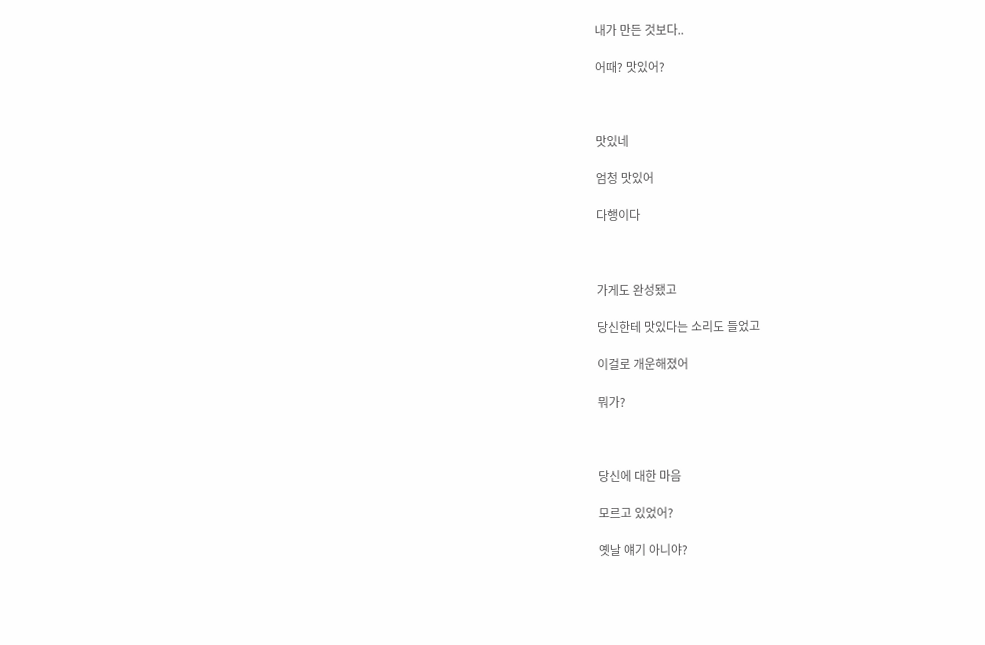내가 만든 것보다..

어때? 맛있어?



맛있네

엄청 맛있어

다행이다



가게도 완성됐고

당신한테 맛있다는 소리도 들었고

이걸로 개운해졌어

뭐가?



당신에 대한 마음

모르고 있었어?

옛날 얘기 아니야?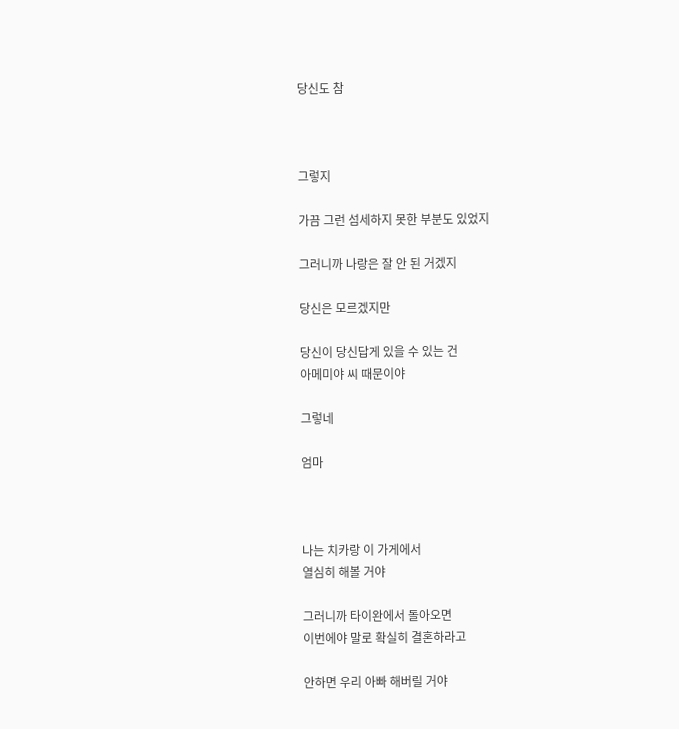당신도 참



그렇지

가끔 그런 섬세하지 못한 부분도 있었지

그러니까 나랑은 잘 안 된 거겠지

당신은 모르겠지만

당신이 당신답게 있을 수 있는 건
아메미야 씨 때문이야

그렇네

엄마



나는 치카랑 이 가게에서
열심히 해볼 거야

그러니까 타이완에서 돌아오면
이번에야 말로 확실히 결혼하라고

안하면 우리 아빠 해버릴 거야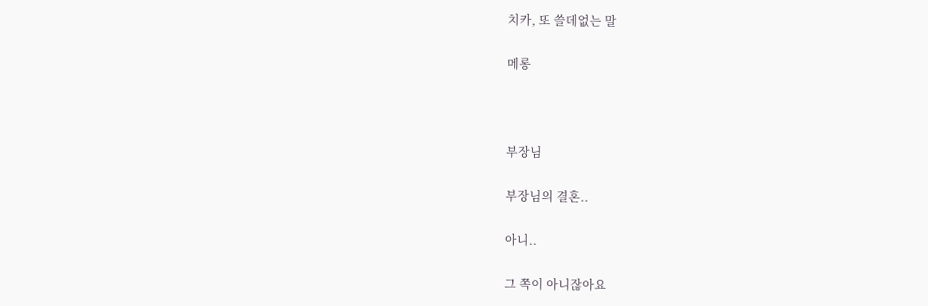치카, 또 쓸데없는 말

메롱



부장님

부장님의 결혼..

아니..

그 쪽이 아니잖아요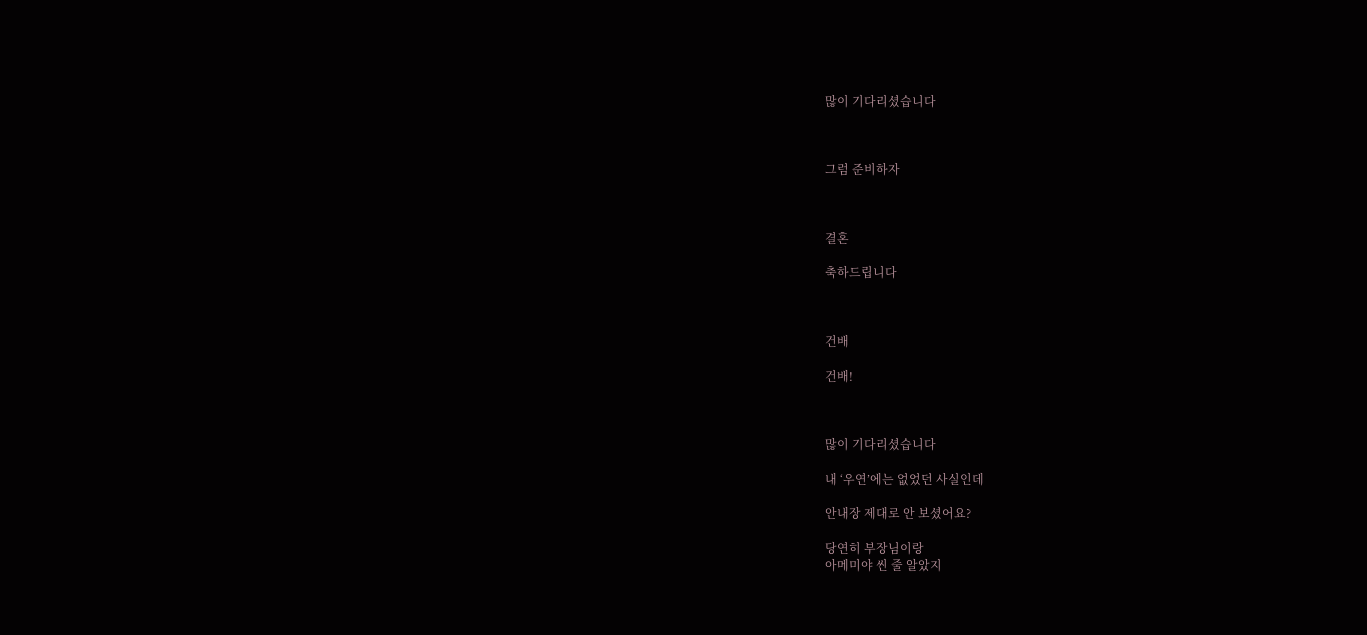많이 기다리셨습니다



그럼 준비하자



결혼

축하드립니다



건배

건배!



많이 기다리셨습니다

내 ‘우연’에는 없었던 사실인데

안내장 제대로 안 보셨어요?

당연히 부장님이랑
아메미야 씬 줄 알았지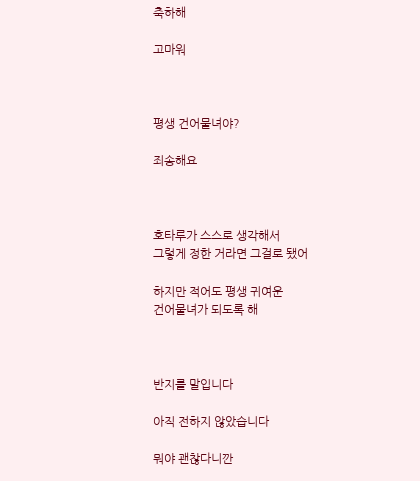축하해

고마워



평생 건어물녀야?

죄송해요



호타루가 스스로 생각해서
그렇게 정한 거라면 그걸로 됐어

하지만 적어도 평생 귀여운
건어물녀가 되도록 해



반지를 말입니다

아직 전하지 않았습니다

뭐야 괜찮다니깐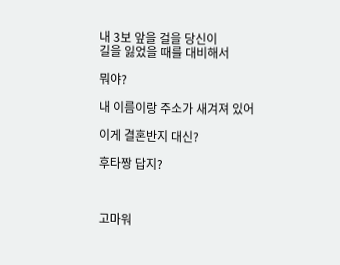내 3보 앞을 걸을 당신이
길을 잃었을 때를 대비해서

뭐야?

내 이름이랑 주소가 새겨져 있어

이게 결혼반지 대신?

후타짱 답지?



고마워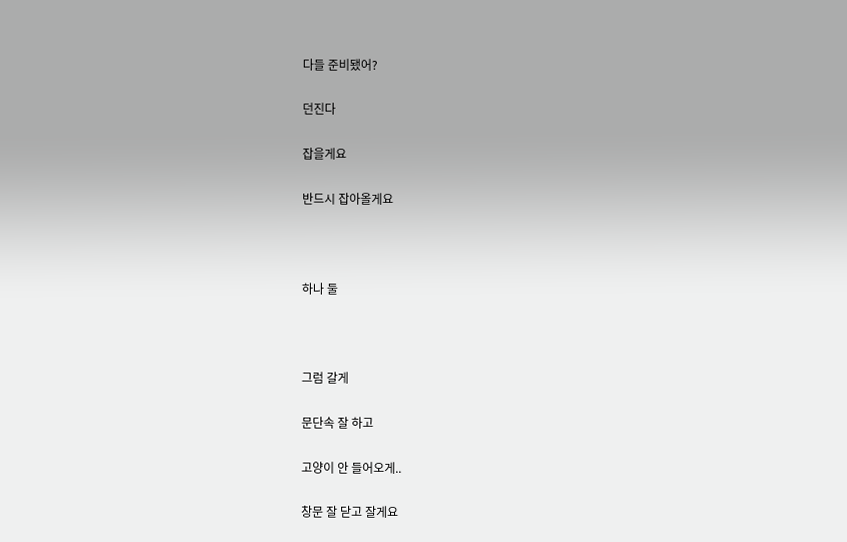다들 준비됐어?

던진다

잡을게요

반드시 잡아올게요



하나 둘



그럼 갈게

문단속 잘 하고

고양이 안 들어오게..

창문 잘 닫고 잘게요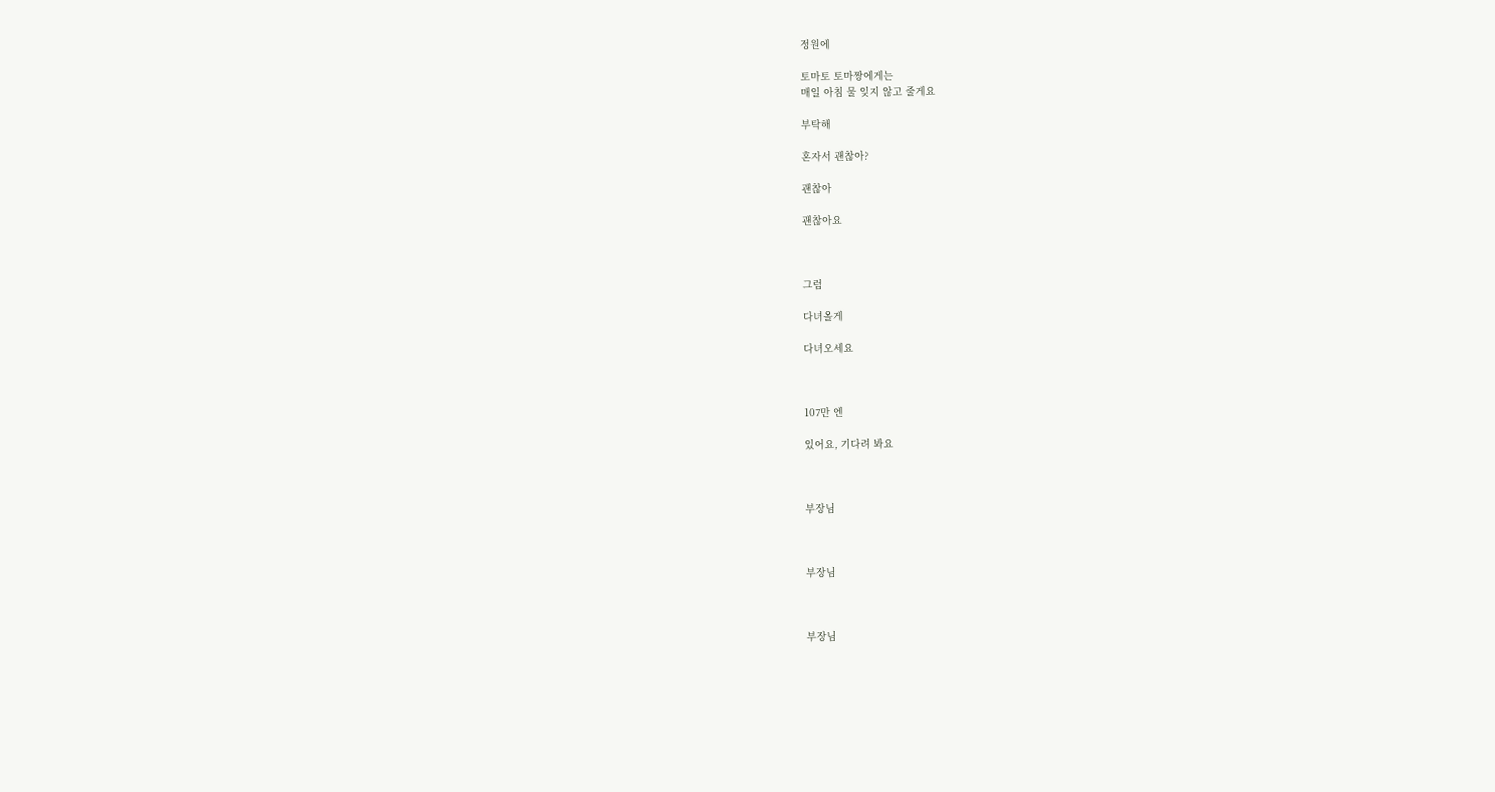정원에

토마토 토마짱에게는
매일 아침 물 잊지 않고 줄게요

부탁해

혼자서 괜찮아?

괜찮아

괜찮아요



그럼

다녀올게

다녀오세요



107만 엔

있어요, 기다려 봐요



부장님



부장님



부장님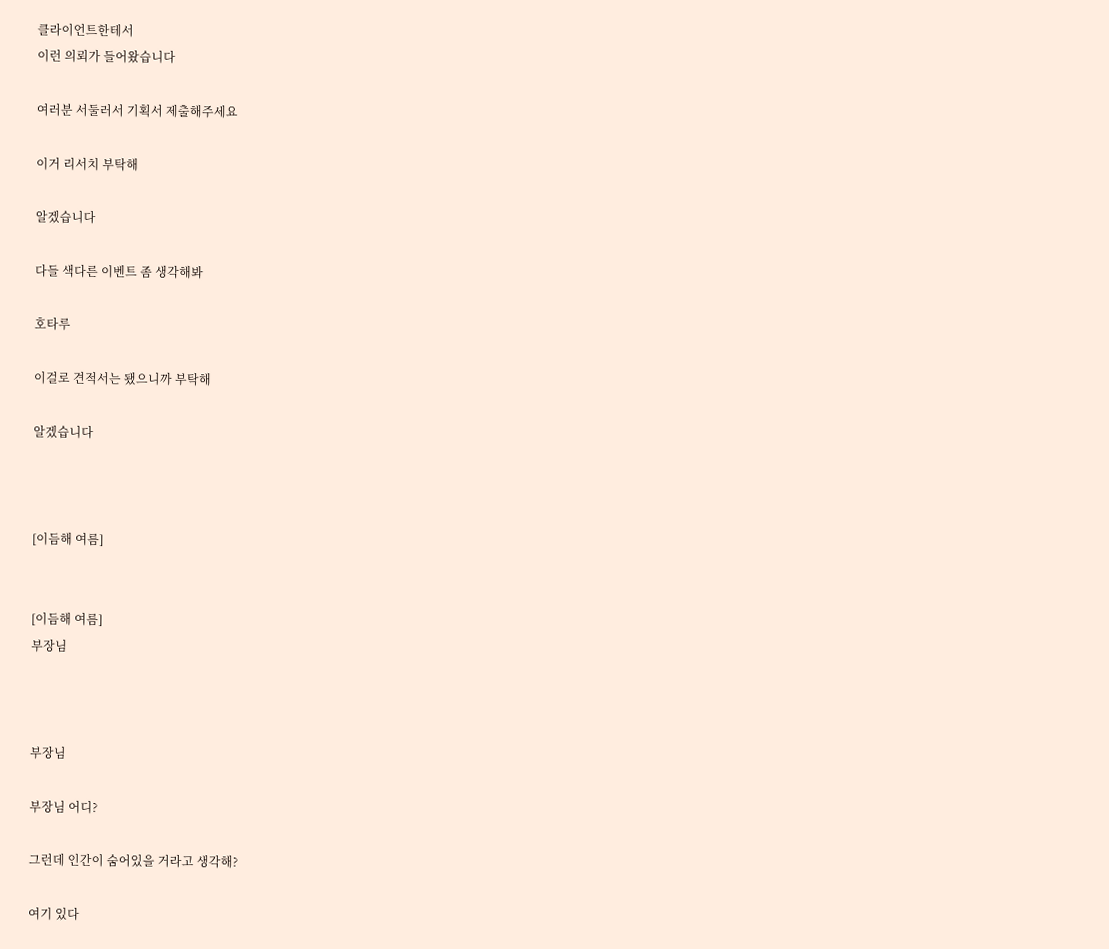클라이언트한테서
이런 의뢰가 들어왔습니다

여러분 서둘러서 기획서 제출해주세요

이거 리서치 부탁해

알겠습니다

다들 색다른 이벤트 좀 생각해봐

호타루

이걸로 견적서는 됐으니까 부탁해

알겠습니다



[이듬해 여름]


[이듬해 여름]
부장님



부장님

부장님 어디?

그런데 인간이 숨어있을 거라고 생각해?

여기 있다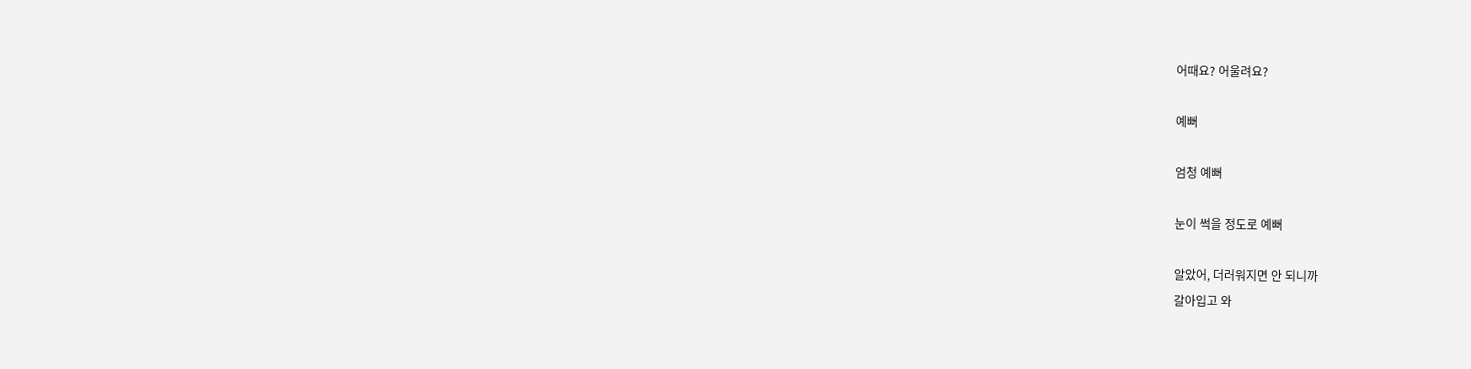어때요? 어울려요?

예뻐

엄청 예뻐

눈이 썩을 정도로 예뻐

알았어, 더러워지면 안 되니까
갈아입고 와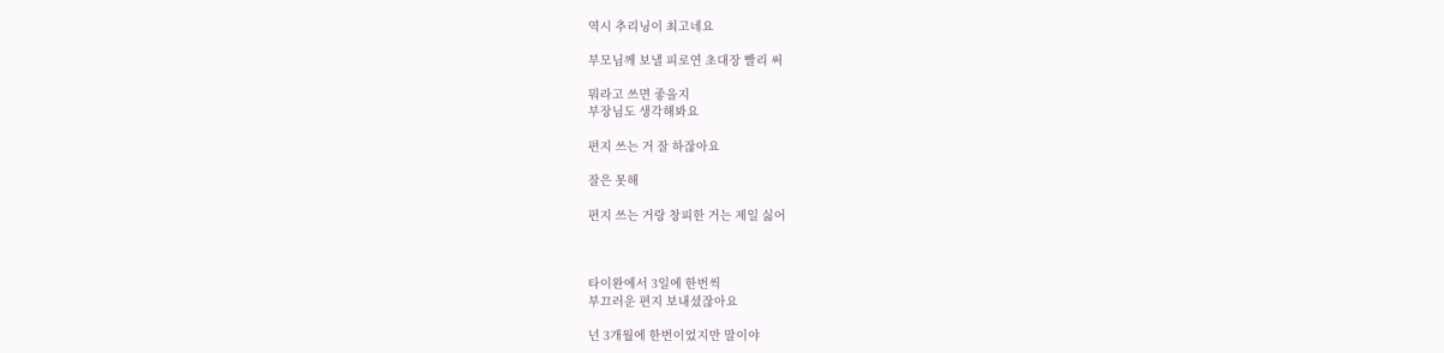역시 추리닝이 최고네요

부모님께 보낼 피로연 초대장 빨리 써

뭐라고 쓰면 좋을지
부장님도 생각해봐요

편지 쓰는 거 잘 하잖아요

잘은 못해

편지 쓰는 거랑 창피한 거는 제일 싫어



타이완에서 3일에 한번씩
부끄러운 편지 보내셨잖아요

넌 3개월에 한번이었지만 말이야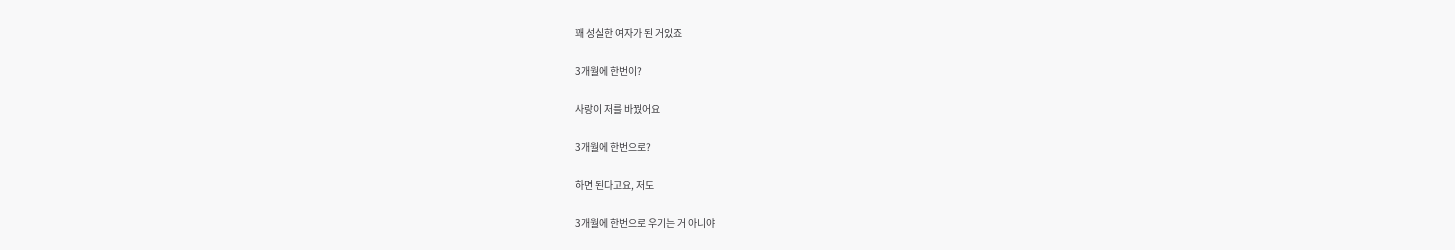꽤 성실한 여자가 된 거있죠

3개월에 한번이?

사랑이 저를 바꿨어요

3개월에 한번으로?

하면 된다고요, 저도

3개월에 한번으로 우기는 거 아니야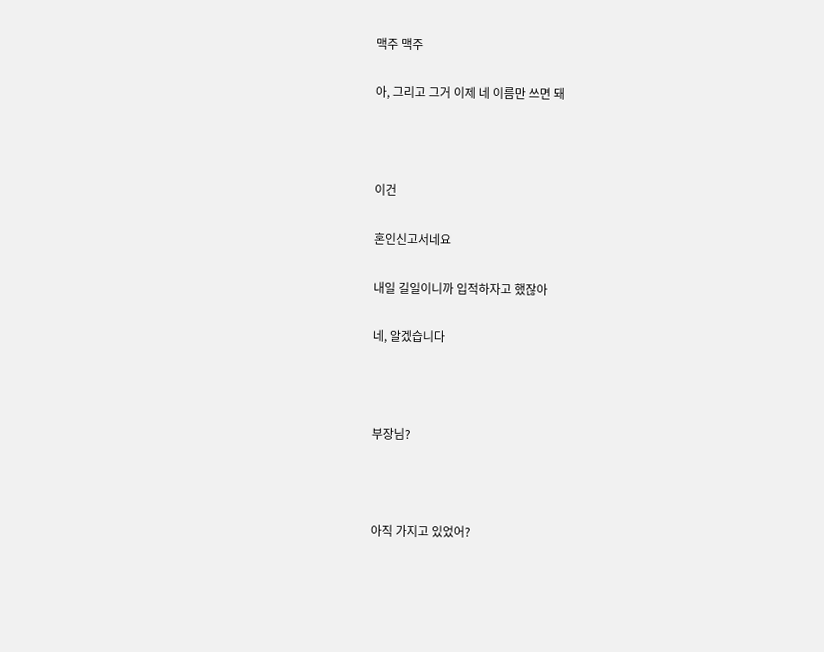맥주 맥주

아, 그리고 그거 이제 네 이름만 쓰면 돼



이건

혼인신고서네요

내일 길일이니까 입적하자고 했잖아

네, 알겠습니다



부장님?



아직 가지고 있었어?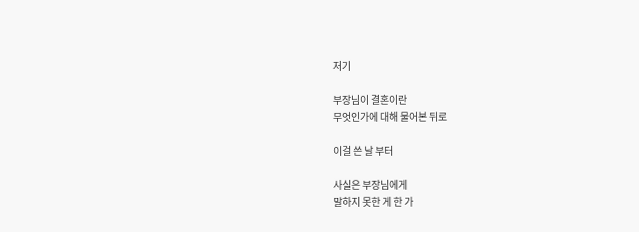저기

부장님이 결혼이란
무엇인가에 대해 물어본 뒤로

이걸 쓴 날 부터

사실은 부장님에게
말하지 못한 게 한 가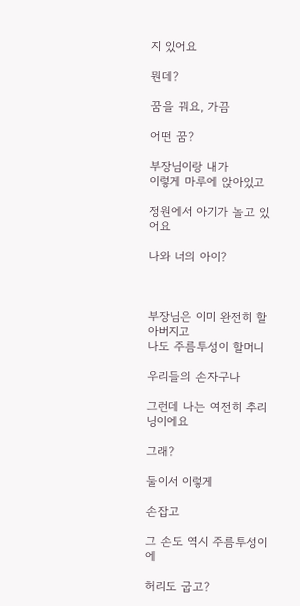지 있어요

뭔데?

꿈을 꿔요, 가끔

어떤 꿈?

부장님이랑 내가
이렇게 마루에 앉아있고

정원에서 아기가 놀고 있어요

나와 너의 아이?



부장님은 이미 완전히 할아버지고
나도 주름투성이 할머니

우리들의 손자구나

그런데 나는 여전히 추리닝이에요

그래?

둘이서 이렇게

손잡고

그 손도 역시 주름투성이에

허리도 굽고?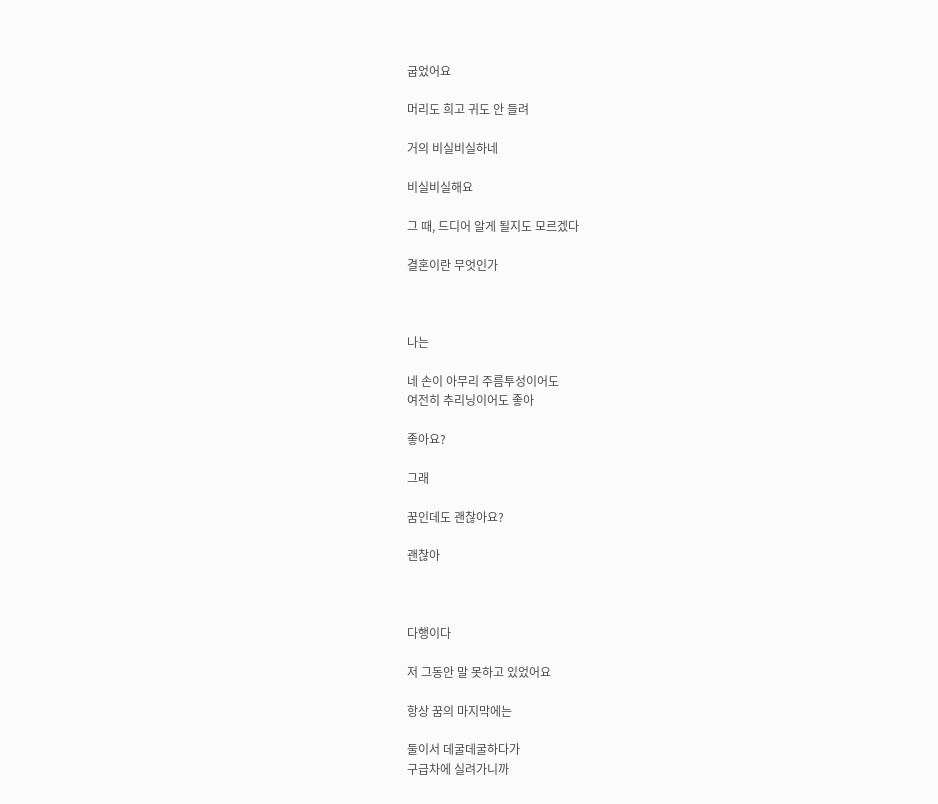굽었어요

머리도 희고 귀도 안 들려

거의 비실비실하네

비실비실해요

그 때, 드디어 알게 될지도 모르겠다

결혼이란 무엇인가



나는

네 손이 아무리 주름투성이어도
여전히 추리닝이어도 좋아

좋아요?

그래

꿈인데도 괜찮아요?

괜찮아



다행이다

저 그동안 말 못하고 있었어요

항상 꿈의 마지막에는

둘이서 데굴데굴하다가
구급차에 실려가니까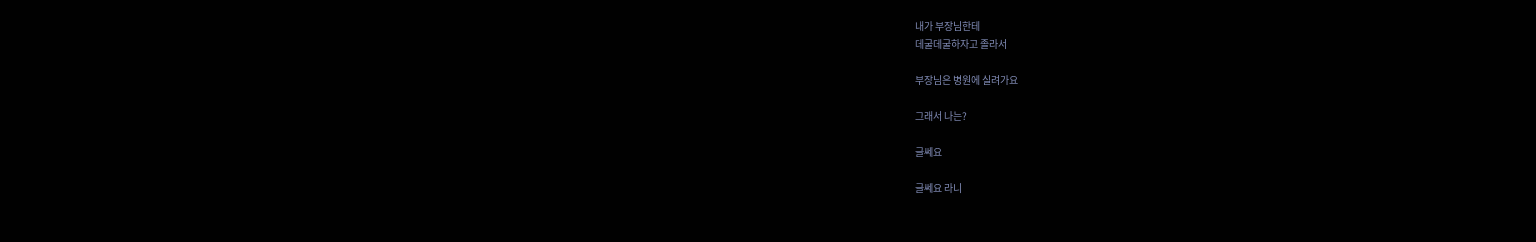내가 부장님한테
데굴데굴하자고 졸라서

부장님은 병원에 실려가요

그래서 나는?

글쎄요

글쎄요 라니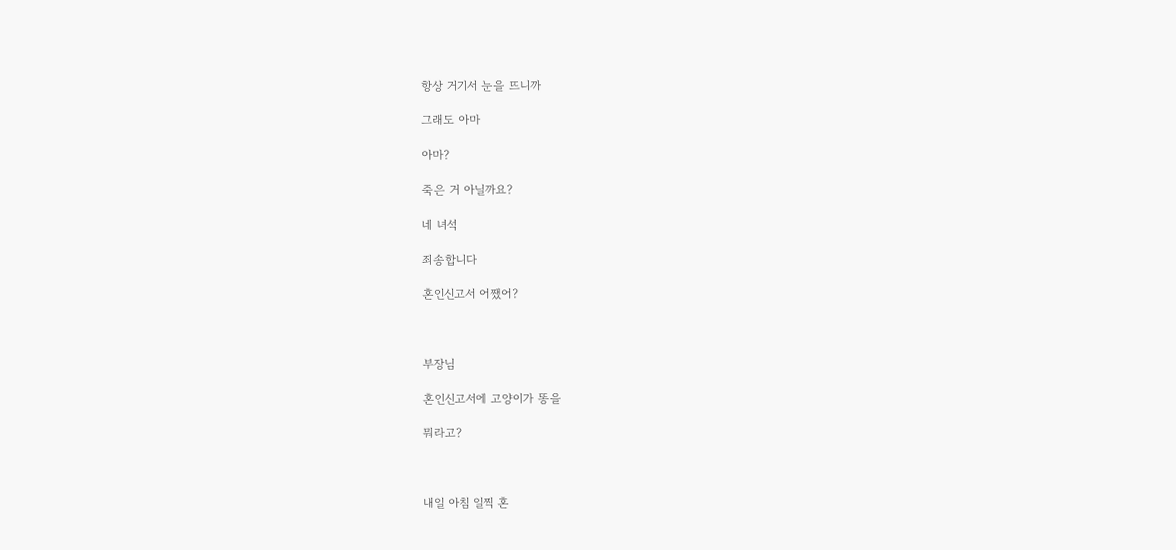항상 거기서 눈을 뜨니까

그래도 아마

아마?

죽은 거 아닐까요?

네 녀석

죄송합니다

혼인신고서 어쨌어?



부장님

혼인신고서에 고양이가 똥을

뭐라고?



내일 아침 일찍 혼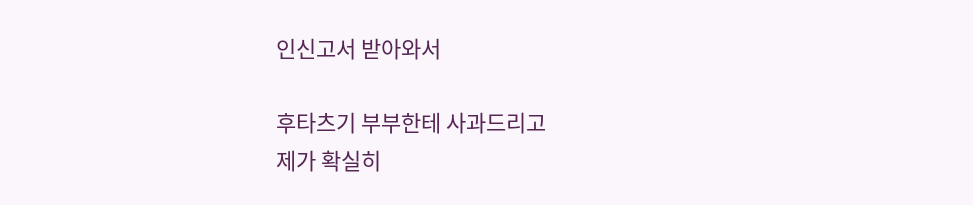인신고서 받아와서

후타츠기 부부한테 사과드리고
제가 확실히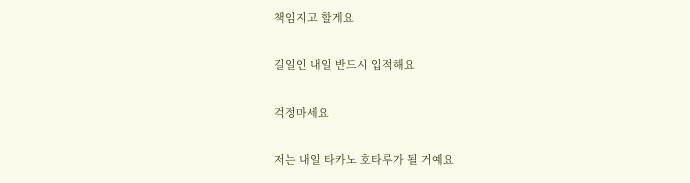책임지고 할게요

길일인 내일 반드시 입적해요

걱정마세요

저는 내일 타카노 호타루가 될 거예요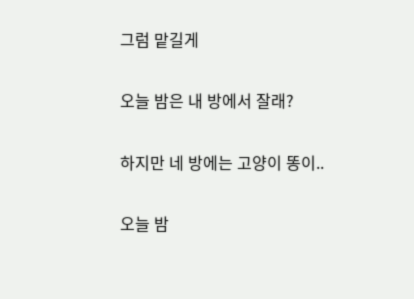그럼 맡길게

오늘 밤은 내 방에서 잘래?

하지만 네 방에는 고양이 똥이..

오늘 밤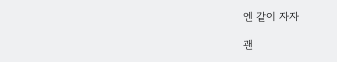엔 같이 자자

괜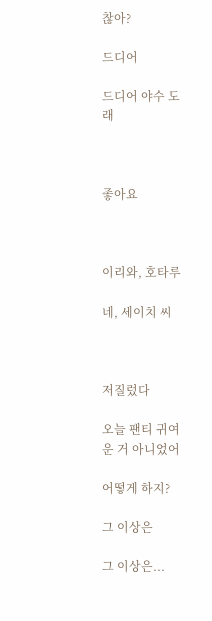찮아?

드디어

드디어 야수 도래



좋아요



이리와, 호타루

네, 세이치 씨



저질렀다

오늘 팬티 귀여운 거 아니었어

어떻게 하지?

그 이상은

그 이상은...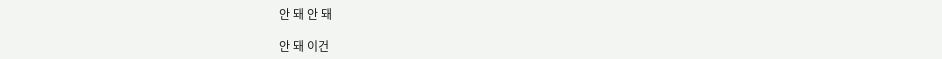안 돼 안 돼

안 돼 이건